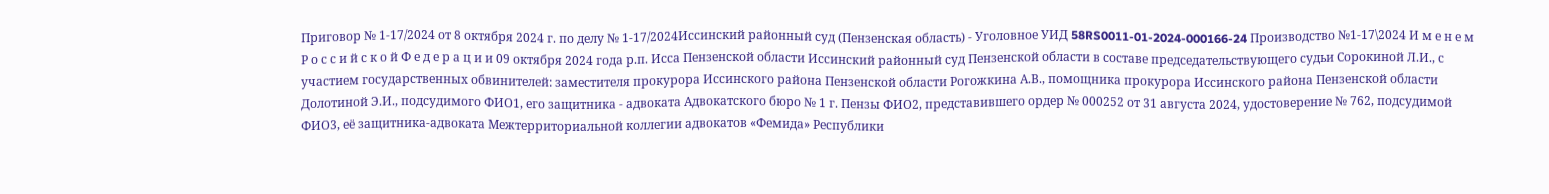Приговор № 1-17/2024 от 8 октября 2024 г. по делу № 1-17/2024Иссинский районный суд (Пензенская область) - Уголовное УИД 58RS0011-01-2024-000166-24 Производство №1-17\2024 И м е н е м Р о с с и й с к о й Ф е д е р а ц и и 09 октября 2024 года р.п. Исса Пензенской области Иссинский районный суд Пензенской области в составе председательствующего судьи Сорокиной Л.И., с участием государственных обвинителей: заместителя прокурора Иссинского района Пензенской области Рогожкина А.В., помощника прокурора Иссинского района Пензенской области Долотиной Э.И., подсудимого ФИО1, его защитника - адвоката Адвокатского бюро № 1 г. Пензы ФИО2, представившего ордер № 000252 от 31 августа 2024, удостоверение № 762, подсудимой ФИО3, её защитника-адвоката Межтерриториальной коллегии адвокатов «Фемида» Республики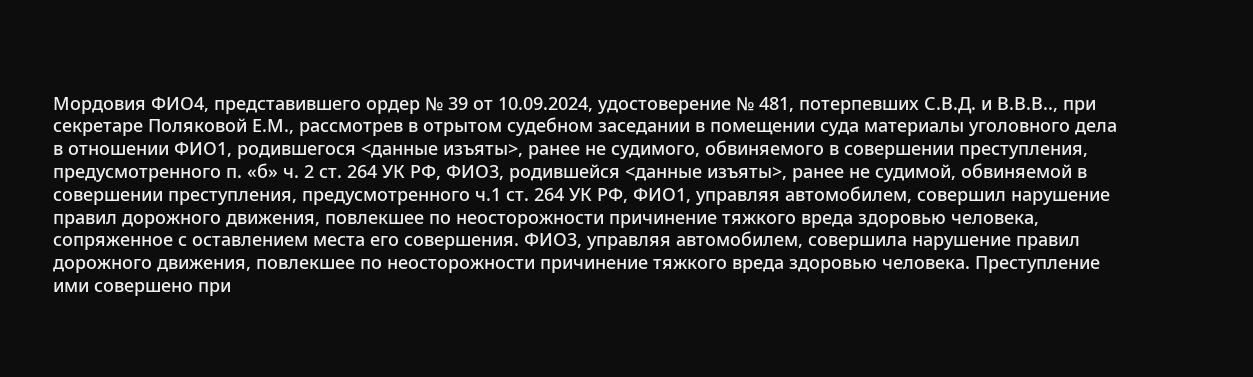Мордовия ФИО4, представившего ордер № 39 от 10.09.2024, удостоверение № 481, потерпевших С.В.Д. и В.В.В.., при секретаре Поляковой Е.М., рассмотрев в отрытом судебном заседании в помещении суда материалы уголовного дела в отношении ФИО1, родившегося <данные изъяты>, ранее не судимого, обвиняемого в совершении преступления, предусмотренного п. «б» ч. 2 ст. 264 УК РФ, ФИО3, родившейся <данные изъяты>, ранее не судимой, обвиняемой в совершении преступления, предусмотренного ч.1 ст. 264 УК РФ, ФИО1, управляя автомобилем, совершил нарушение правил дорожного движения, повлекшее по неосторожности причинение тяжкого вреда здоровью человека, сопряженное с оставлением места его совершения. ФИО3, управляя автомобилем, совершила нарушение правил дорожного движения, повлекшее по неосторожности причинение тяжкого вреда здоровью человека. Преступление ими совершено при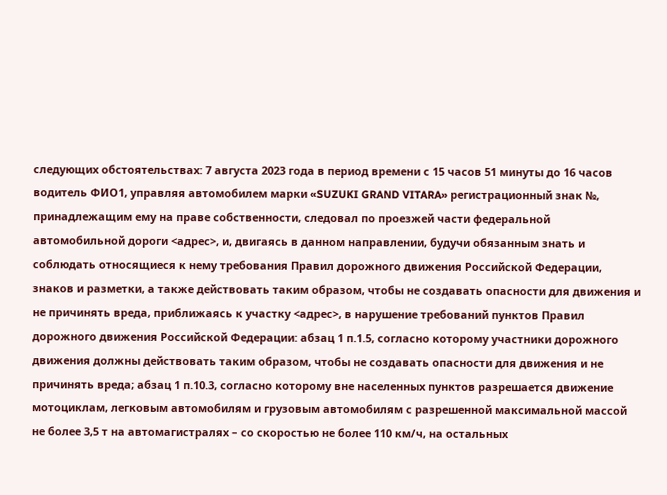следующих обстоятельствах: 7 августа 2023 года в период времени с 15 часов 51 минуты до 16 часов водитель ФИО1, управляя автомобилем марки «SUZUKI GRAND VITARA» регистрационный знак №, принадлежащим ему на праве собственности, следовал по проезжей части федеральной автомобильной дороги <адрес>, и, двигаясь в данном направлении, будучи обязанным знать и соблюдать относящиеся к нему требования Правил дорожного движения Российской Федерации, знаков и разметки, а также действовать таким образом, чтобы не создавать опасности для движения и не причинять вреда, приближаясь к участку <адрес>, в нарушение требований пунктов Правил дорожного движения Российской Федерации: абзац 1 п.1.5, согласно которому участники дорожного движения должны действовать таким образом, чтобы не создавать опасности для движения и не причинять вреда; абзац 1 п.10.3, согласно которому вне населенных пунктов разрешается движение мотоциклам, легковым автомобилям и грузовым автомобилям с разрешенной максимальной массой не более 3,5 т на автомагистралях – со скоростью не более 110 км/ч, на остальных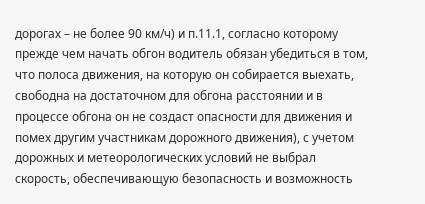дорогах – не более 90 км/ч) и п.11.1, согласно которому прежде чем начать обгон водитель обязан убедиться в том, что полоса движения, на которую он собирается выехать, свободна на достаточном для обгона расстоянии и в процессе обгона он не создаст опасности для движения и помех другим участникам дорожного движения), с учетом дорожных и метеорологических условий не выбрал скорость, обеспечивающую безопасность и возможность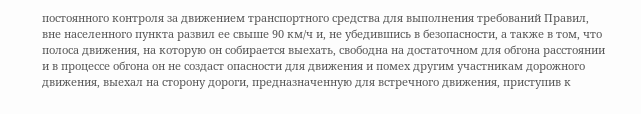постоянного контроля за движением транспортного средства для выполнения требований Правил, вне населенного пункта развил ее свыше 90 км/ч и, не убедившись в безопасности, а также в том, что полоса движения, на которую он собирается выехать, свободна на достаточном для обгона расстоянии и в процессе обгона он не создаст опасности для движения и помех другим участникам дорожного движения, выехал на сторону дороги, предназначенную для встречного движения, приступив к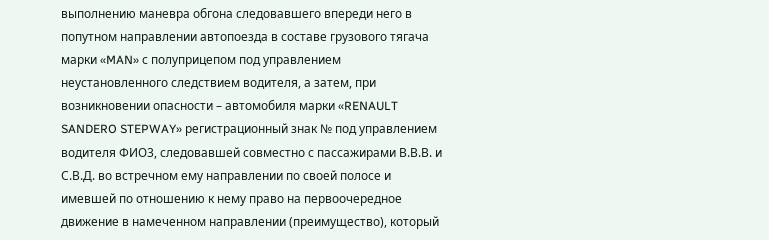выполнению маневра обгона следовавшего впереди него в попутном направлении автопоезда в составе грузового тягача марки «MAN» с полуприцепом под управлением неустановленного следствием водителя, а затем, при возникновении опасности – автомобиля марки «RENAULT SANDERO STEPWAY» регистрационный знак № под управлением водителя ФИО3, следовавшей совместно с пассажирами В.В.В. и С.В.Д. во встречном ему направлении по своей полосе и имевшей по отношению к нему право на первоочередное движение в намеченном направлении (преимущество), который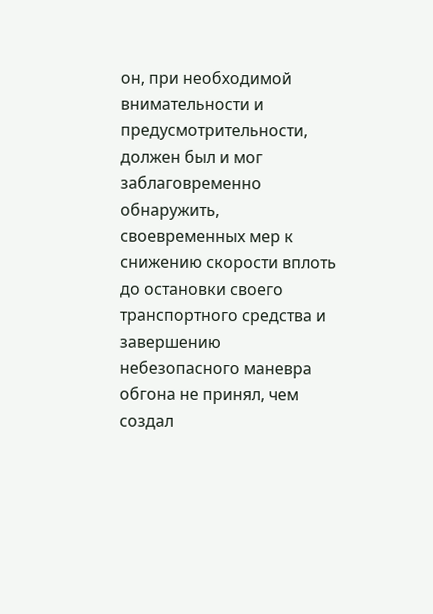он, при необходимой внимательности и предусмотрительности, должен был и мог заблаговременно обнаружить, своевременных мер к снижению скорости вплоть до остановки своего транспортного средства и завершению небезопасного маневра обгона не принял, чем создал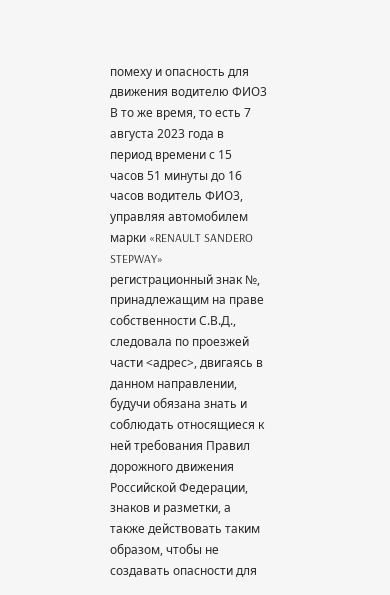помеху и опасность для движения водителю ФИО3 В то же время, то есть 7 августа 2023 года в период времени с 15 часов 51 минуты до 16 часов водитель ФИО3, управляя автомобилем марки «RENAULT SANDERO STEPWAY» регистрационный знак №, принадлежащим на праве собственности С.В.Д., следовала по проезжей части <адрес>, двигаясь в данном направлении, будучи обязана знать и соблюдать относящиеся к ней требования Правил дорожного движения Российской Федерации, знаков и разметки, а также действовать таким образом, чтобы не создавать опасности для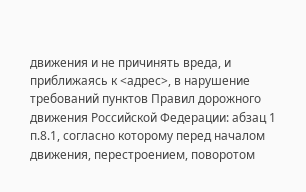движения и не причинять вреда, и приближаясь к <адрес>, в нарушение требований пунктов Правил дорожного движения Российской Федерации: абзац 1 п.8.1, согласно которому перед началом движения, перестроением, поворотом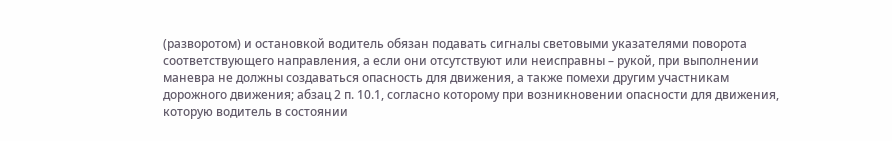(разворотом) и остановкой водитель обязан подавать сигналы световыми указателями поворота соответствующего направления, а если они отсутствуют или неисправны – рукой, при выполнении маневра не должны создаваться опасность для движения, а также помехи другим участникам дорожного движения; абзац 2 п. 10.1, согласно которому при возникновении опасности для движения, которую водитель в состоянии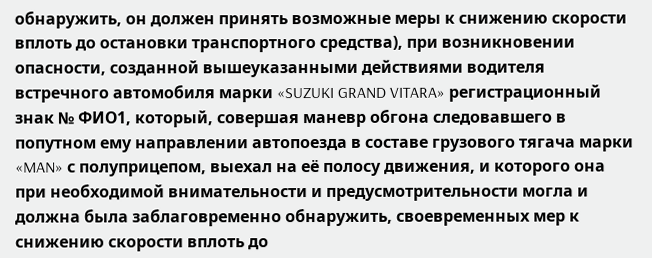обнаружить, он должен принять возможные меры к снижению скорости вплоть до остановки транспортного средства), при возникновении опасности, созданной вышеуказанными действиями водителя встречного автомобиля марки «SUZUKI GRAND VITARA» регистрационный знак № ФИО1, который, совершая маневр обгона следовавшего в попутном ему направлении автопоезда в составе грузового тягача марки «MAN» с полуприцепом, выехал на её полосу движения, и которого она при необходимой внимательности и предусмотрительности могла и должна была заблаговременно обнаружить, своевременных мер к снижению скорости вплоть до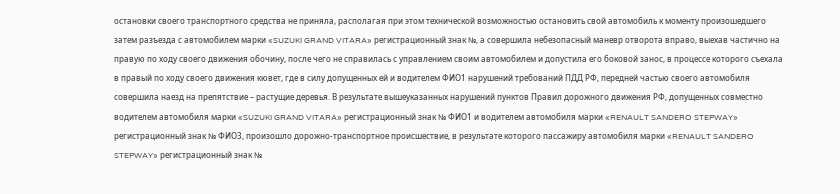остановки своего транспортного средства не приняла, располагая при этом технической возможностью остановить свой автомобиль к моменту произошедшего затем разъезда с автомобилем марки «SUZUKI GRAND VITARA» регистрационный знак №, а совершила небезопасный маневр отворота вправо, выехав частично на правую по ходу своего движения обочину, после чего не справилась с управлением своим автомобилем и допустила его боковой занос, в процессе которого съехала в правый по ходу своего движения кювет, где в силу допущенных ей и водителем ФИО1 нарушений требований ПДД РФ, передней частью своего автомобиля совершила наезд на препятствие – растущие деревья. В результате вышеуказанных нарушений пунктов Правил дорожного движения РФ, допущенных совместно водителем автомобиля марки «SUZUKI GRAND VITARA» регистрационный знак № ФИО1 и водителем автомобиля марки «RENAULT SANDERO STEPWAY» регистрационный знак № ФИО3, произошло дорожно-транспортное происшествие, в результате которого пассажиру автомобиля марки «RENAULT SANDERO STEPWAY» регистрационный знак №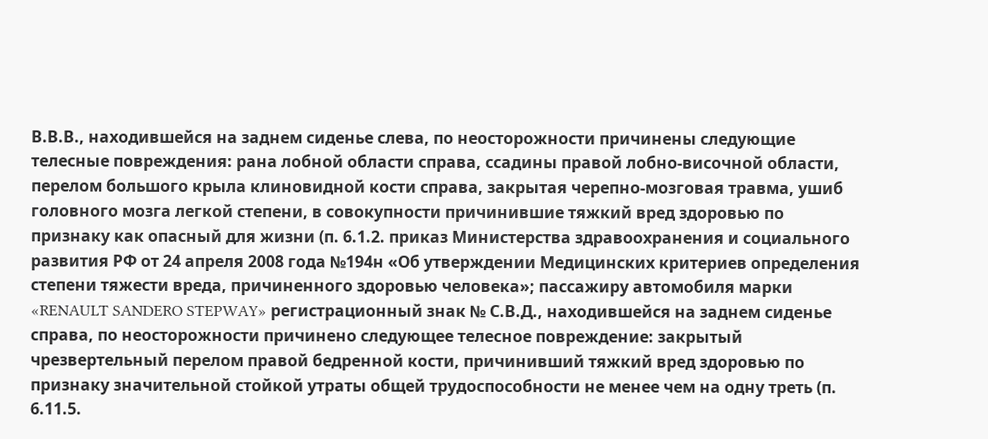В.В.В., находившейся на заднем сиденье слева, по неосторожности причинены следующие телесные повреждения: рана лобной области справа, ссадины правой лобно-височной области, перелом большого крыла клиновидной кости справа, закрытая черепно-мозговая травма, ушиб головного мозга легкой степени, в совокупности причинившие тяжкий вред здоровью по признаку как опасный для жизни (п. 6.1.2. приказ Министерства здравоохранения и социального развития РФ от 24 апреля 2008 года №194н «Об утверждении Медицинских критериев определения степени тяжести вреда, причиненного здоровью человека»; пассажиру автомобиля марки «RENAULT SANDERO STEPWAY» регистрационный знак № С.В.Д., находившейся на заднем сиденье справа, по неосторожности причинено следующее телесное повреждение: закрытый чрезвертельный перелом правой бедренной кости, причинивший тяжкий вред здоровью по признаку значительной стойкой утраты общей трудоспособности не менее чем на одну треть (п. 6.11.5.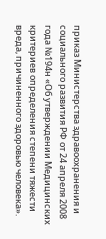приказ Министерства здравоохранения и социального развития РФ от 24 апреля 2008 года №194н «Об утверждении Медицинских критериев определения степени тяжести вреда, причиненного здоровью человека».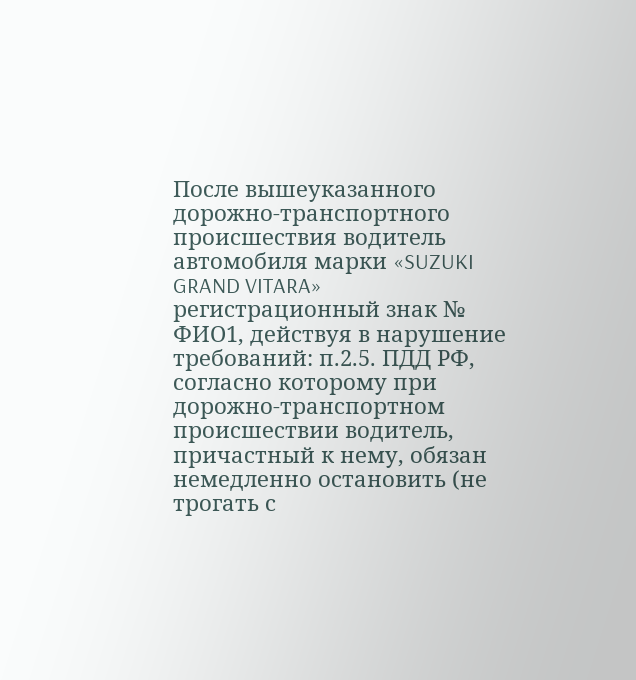После вышеуказанного дорожно-транспортного происшествия водитель автомобиля марки «SUZUKI GRAND VITARA» регистрационный знак № ФИО1, действуя в нарушение требований: п.2.5. ПДД РФ, согласно которому при дорожно-транспортном происшествии водитель, причастный к нему, обязан немедленно остановить (не трогать с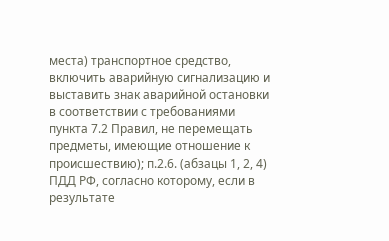места) транспортное средство, включить аварийную сигнализацию и выставить знак аварийной остановки в соответствии с требованиями пункта 7.2 Правил, не перемещать предметы, имеющие отношение к происшествию); п.2.6. (абзацы 1, 2, 4) ПДД РФ, согласно которому, если в результате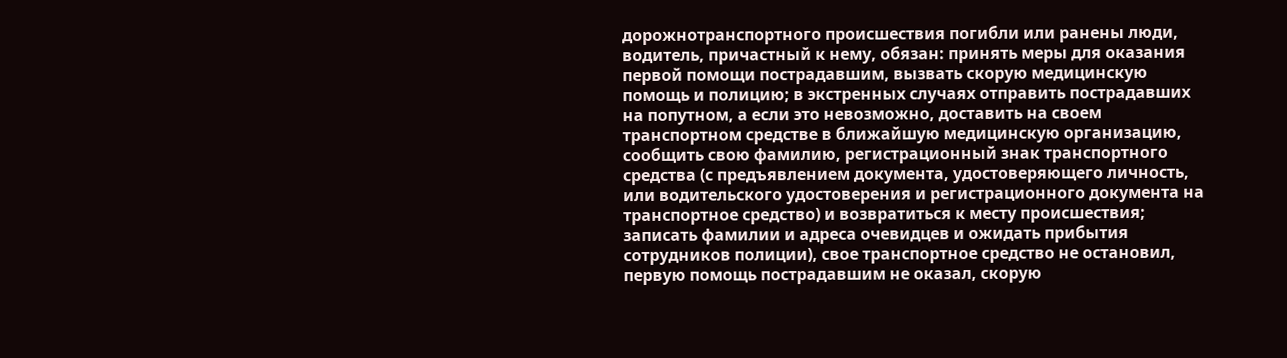дорожнотранспортного происшествия погибли или ранены люди, водитель, причастный к нему, обязан: принять меры для оказания первой помощи пострадавшим, вызвать скорую медицинскую помощь и полицию; в экстренных случаях отправить пострадавших на попутном, а если это невозможно, доставить на своем транспортном средстве в ближайшую медицинскую организацию, сообщить свою фамилию, регистрационный знак транспортного средства (с предъявлением документа, удостоверяющего личность, или водительского удостоверения и регистрационного документа на транспортное средство) и возвратиться к месту происшествия; записать фамилии и адреса очевидцев и ожидать прибытия сотрудников полиции), свое транспортное средство не остановил, первую помощь пострадавшим не оказал, скорую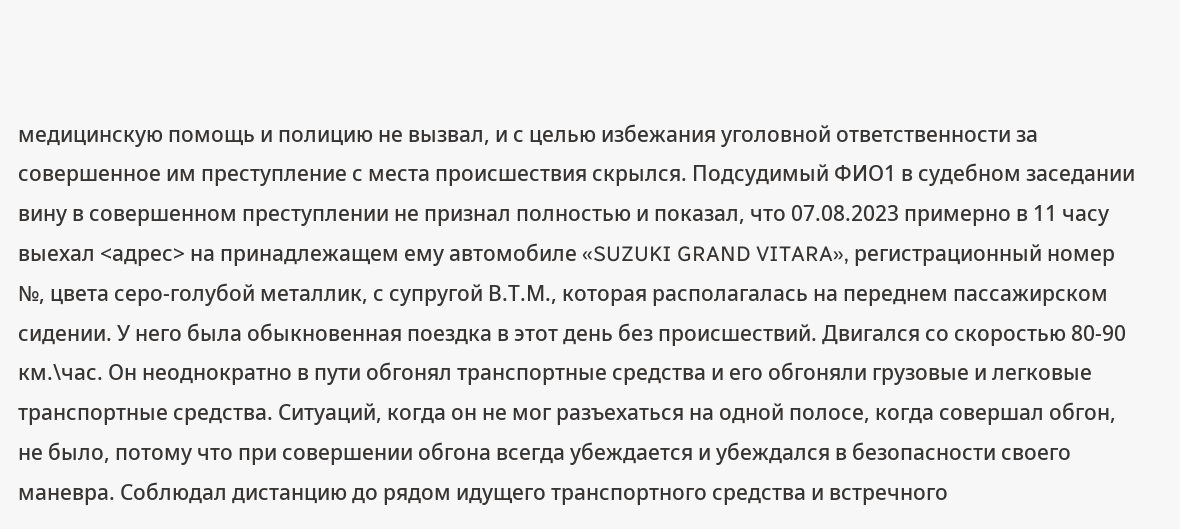медицинскую помощь и полицию не вызвал, и с целью избежания уголовной ответственности за совершенное им преступление с места происшествия скрылся. Подсудимый ФИО1 в судебном заседании вину в совершенном преступлении не признал полностью и показал, что 07.08.2023 примерно в 11 часу выехал <адрес> на принадлежащем ему автомобиле «SUZUKI GRAND VITARA», регистрационный номер №, цвета серо-голубой металлик, с супругой В.Т.М., которая располагалась на переднем пассажирском сидении. У него была обыкновенная поездка в этот день без происшествий. Двигался со скоростью 80-90 км.\час. Он неоднократно в пути обгонял транспортные средства и его обгоняли грузовые и легковые транспортные средства. Ситуаций, когда он не мог разъехаться на одной полосе, когда совершал обгон, не было, потому что при совершении обгона всегда убеждается и убеждался в безопасности своего маневра. Соблюдал дистанцию до рядом идущего транспортного средства и встречного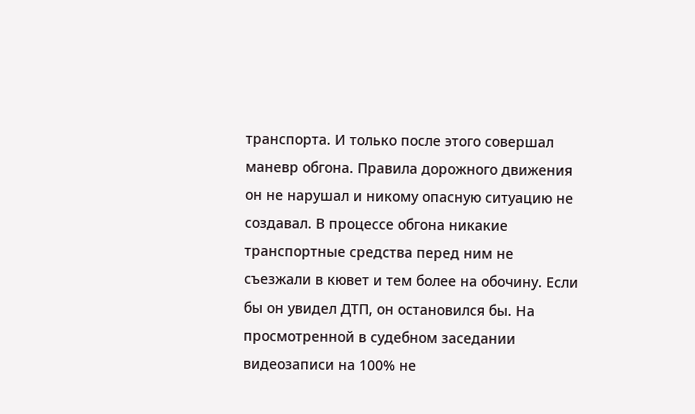транспорта. И только после этого совершал маневр обгона. Правила дорожного движения он не нарушал и никому опасную ситуацию не создавал. В процессе обгона никакие транспортные средства перед ним не съезжали в кювет и тем более на обочину. Если бы он увидел ДТП, он остановился бы. На просмотренной в судебном заседании видеозаписи на 100% не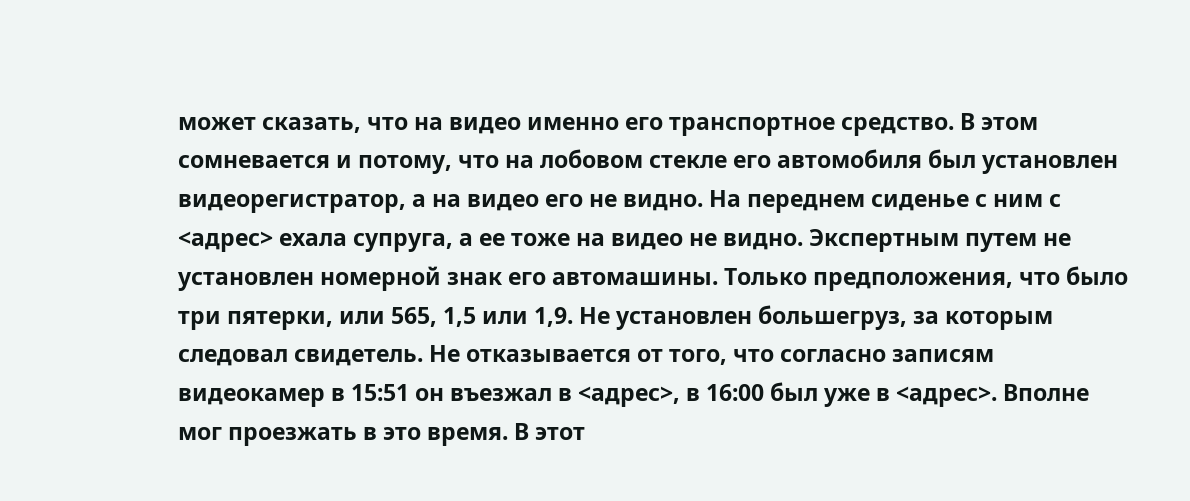может сказать, что на видео именно его транспортное средство. В этом сомневается и потому, что на лобовом стекле его автомобиля был установлен видеорегистратор, а на видео его не видно. На переднем сиденье с ним с <адрес> ехала супруга, а ее тоже на видео не видно. Экспертным путем не установлен номерной знак его автомашины. Только предположения, что было три пятерки, или 565, 1,5 или 1,9. Не установлен большегруз, за которым следовал свидетель. Не отказывается от того, что согласно записям видеокамер в 15:51 он въезжал в <адрес>, в 16:00 был уже в <адрес>. Вполне мог проезжать в это время. В этот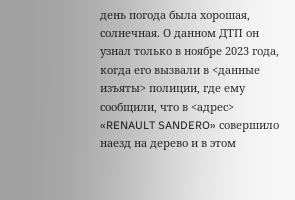день погода была хорошая, солнечная. О данном ДТП он узнал только в ноябре 2023 года, когда его вызвали в <данные изъяты> полиции, где ему сообщили, что в <адрес> «RENAULT SANDERO» совершило наезд на дерево и в этом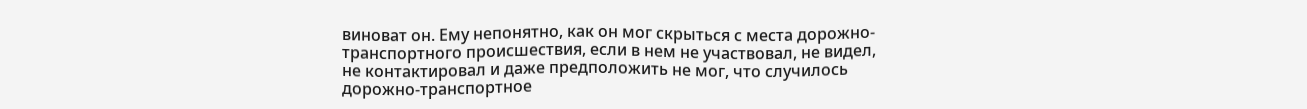виноват он. Ему непонятно, как он мог скрыться с места дорожно-транспортного происшествия, если в нем не участвовал, не видел, не контактировал и даже предположить не мог, что случилось дорожно-транспортное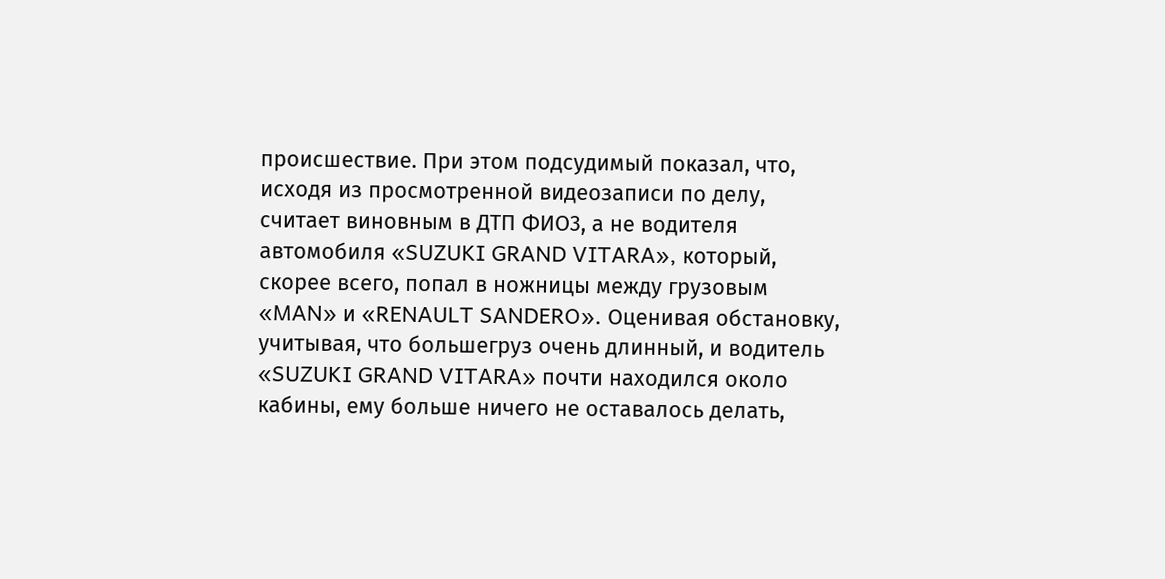происшествие. При этом подсудимый показал, что, исходя из просмотренной видеозаписи по делу, считает виновным в ДТП ФИО3, а не водителя автомобиля «SUZUKI GRAND VITARA», который, скорее всего, попал в ножницы между грузовым «MAN» и «RENAULT SANDERO». Оценивая обстановку, учитывая, что большегруз очень длинный, и водитель «SUZUKI GRAND VITARA» почти находился около кабины, ему больше ничего не оставалось делать,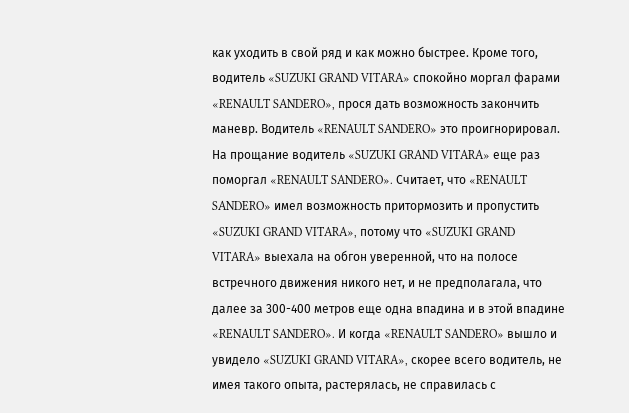как уходить в свой ряд и как можно быстрее. Кроме того, водитель «SUZUKI GRAND VITARA» спокойно моргал фарами «RENAULT SANDERO», прося дать возможность закончить маневр. Водитель «RENAULT SANDERO» это проигнорировал. На прощание водитель «SUZUKI GRAND VITARA» еще раз поморгал «RENAULT SANDERO». Считает, что «RENAULT SANDERO» имел возможность притормозить и пропустить «SUZUKI GRAND VITARA», потому что «SUZUKI GRAND VITARA» выехала на обгон уверенной, что на полосе встречного движения никого нет, и не предполагала, что далее за 300-400 метров еще одна впадина и в этой впадине «RENAULT SANDERO». И когда «RENAULT SANDERO» вышло и увидело «SUZUKI GRAND VITARA», скорее всего водитель, не имея такого опыта, растерялась, не справилась с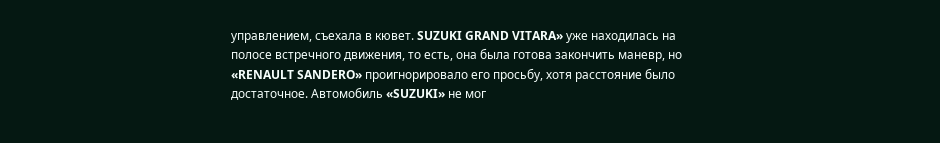управлением, съехала в кювет. SUZUKI GRAND VITARA» уже находилась на полосе встречного движения, то есть, она была готова закончить маневр, но «RENAULT SANDERO» проигнорировало его просьбу, хотя расстояние было достаточное. Автомобиль «SUZUKI» не мог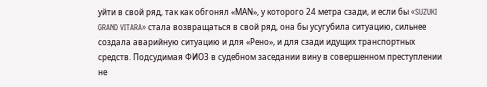уйти в свой ряд, так как обгонял «МАN», у которого 24 метра сзади, и если бы «SUZUKI GRAND VITARA» стала возвращаться в свой ряд, она бы усугубила ситуацию, сильнее создала аварийную ситуацию и для «Рено», и для сзади идущих транспортных средств. Подсудимая ФИО3 в судебном заседании вину в совершенном преступлении не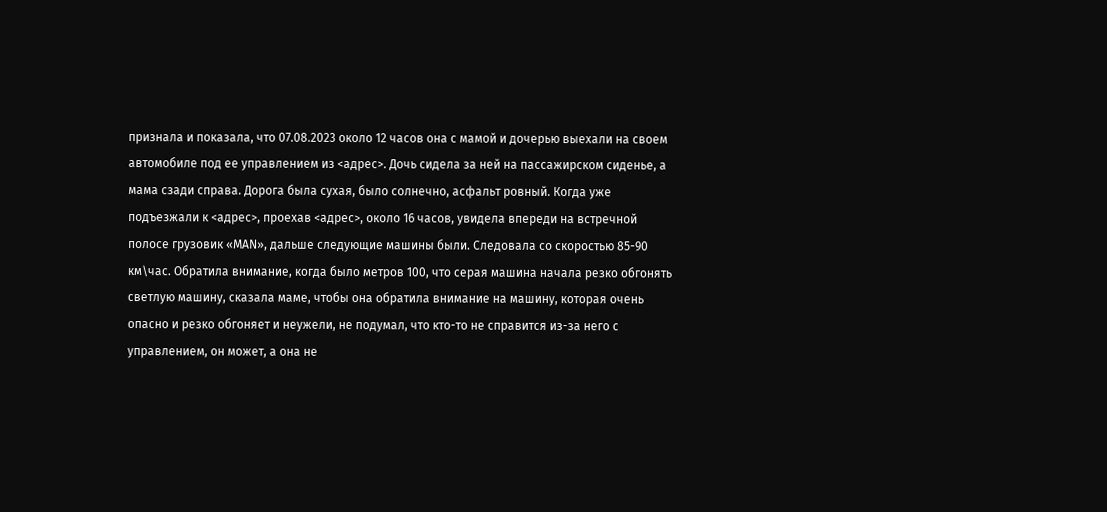признала и показала, что 07.08.2023 около 12 часов она с мамой и дочерью выехали на своем автомобиле под ее управлением из <адрес>. Дочь сидела за ней на пассажирском сиденье, а мама сзади справа. Дорога была сухая, было солнечно, асфальт ровный. Когда уже подъезжали к <адрес>, проехав <адрес>, около 16 часов, увидела впереди на встречной полосе грузовик «МАN», дальше следующие машины были. Следовала со скоростью 85-90 км\час. Обратила внимание, когда было метров 100, что серая машина начала резко обгонять светлую машину, сказала маме, чтобы она обратила внимание на машину, которая очень опасно и резко обгоняет и неужели, не подумал, что кто-то не справится из-за него с управлением, он может, а она не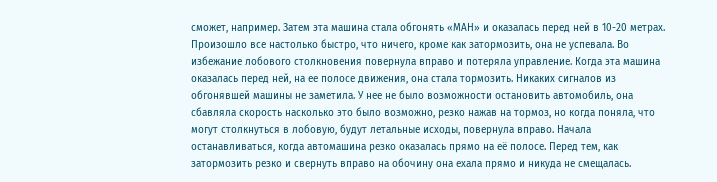сможет, например. Затем эта машина стала обгонять «МАН» и оказалась перед ней в 10-20 метрах. Произошло все настолько быстро, что ничего, кроме как затормозить, она не успевала. Во избежание лобового столкновения повернула вправо и потеряла управление. Когда эта машина оказалась перед ней, на ее полосе движения, она стала тормозить. Никаких сигналов из обгонявшей машины не заметила. У нее не было возможности остановить автомобиль, она сбавляла скорость насколько это было возможно, резко нажав на тормоз, но когда поняла, что могут столкнуться в лобовую, будут летальные исходы, повернула вправо. Начала останавливаться, когда автомашина резко оказалась прямо на её полосе. Перед тем, как затормозить резко и свернуть вправо на обочину она ехала прямо и никуда не смещалась.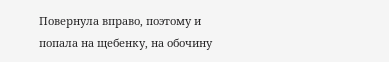Повернула вправо, поэтому и попала на щебенку, на обочину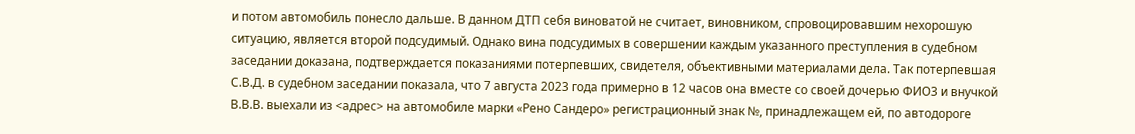и потом автомобиль понесло дальше. В данном ДТП себя виноватой не считает, виновником, спровоцировавшим нехорошую ситуацию, является второй подсудимый. Однако вина подсудимых в совершении каждым указанного преступления в судебном заседании доказана, подтверждается показаниями потерпевших, свидетеля, объективными материалами дела. Так потерпевшая С.В.Д. в судебном заседании показала, что 7 августа 2023 года примерно в 12 часов она вместе со своей дочерью ФИО3 и внучкой В.В.В. выехали из <адрес> на автомобиле марки «Рено Сандеро» регистрационный знак №, принадлежащем ей, по автодороге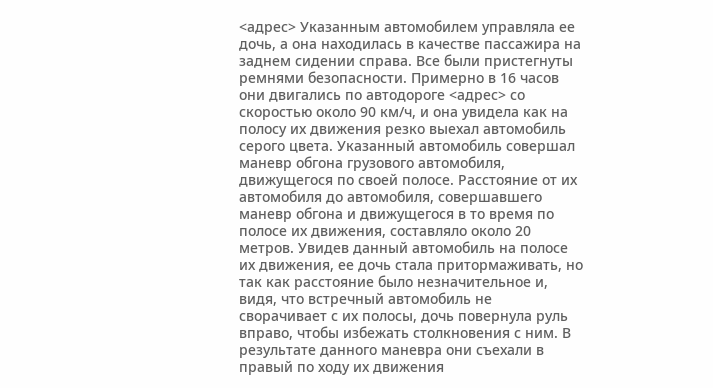<адрес> Указанным автомобилем управляла ее дочь, а она находилась в качестве пассажира на заднем сидении справа. Все были пристегнуты ремнями безопасности. Примерно в 16 часов они двигались по автодороге <адрес> со скоростью около 90 км/ч, и она увидела как на полосу их движения резко выехал автомобиль серого цвета. Указанный автомобиль совершал маневр обгона грузового автомобиля, движущегося по своей полосе. Расстояние от их автомобиля до автомобиля, совершавшего маневр обгона и движущегося в то время по полосе их движения, составляло около 20 метров. Увидев данный автомобиль на полосе их движения, ее дочь стала притормаживать, но так как расстояние было незначительное и, видя, что встречный автомобиль не сворачивает с их полосы, дочь повернула руль вправо, чтобы избежать столкновения с ним. В результате данного маневра они съехали в правый по ходу их движения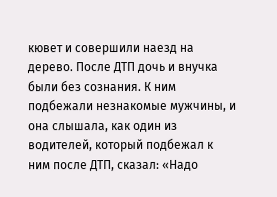кювет и совершили наезд на дерево. После ДТП дочь и внучка были без сознания. К ним подбежали незнакомые мужчины, и она слышала, как один из водителей, который подбежал к ним после ДТП, сказал: «Надо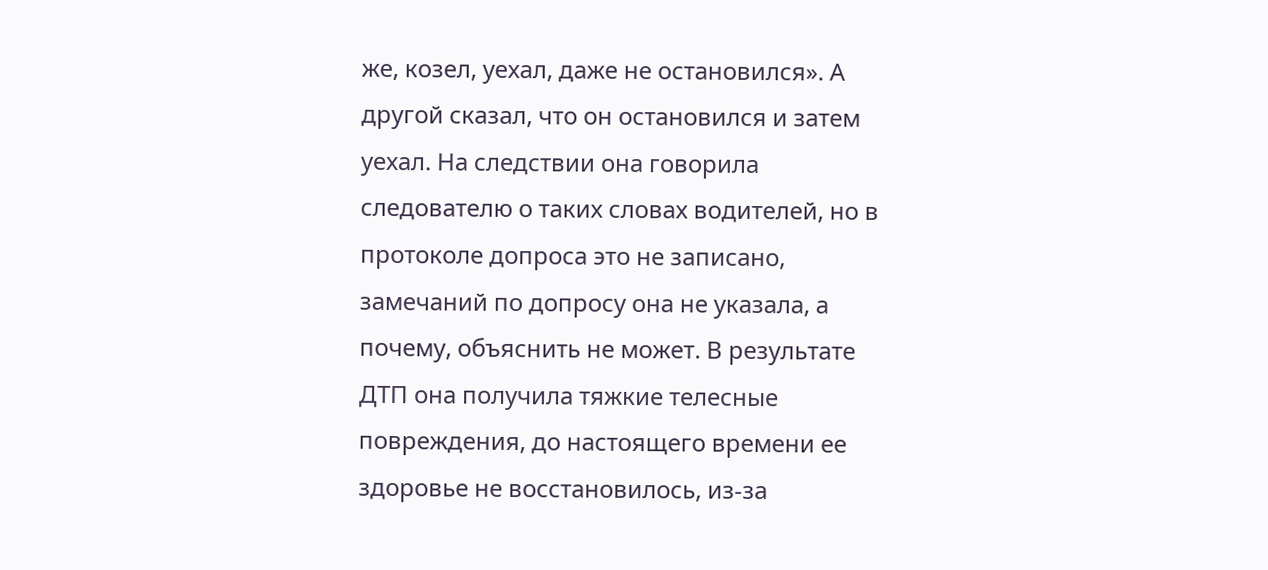же, козел, уехал, даже не остановился». А другой сказал, что он остановился и затем уехал. На следствии она говорила следователю о таких словах водителей, но в протоколе допроса это не записано, замечаний по допросу она не указала, а почему, объяснить не может. В результате ДТП она получила тяжкие телесные повреждения, до настоящего времени ее здоровье не восстановилось, из-за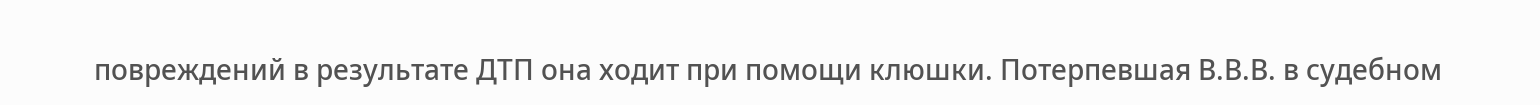повреждений в результате ДТП она ходит при помощи клюшки. Потерпевшая В.В.В. в судебном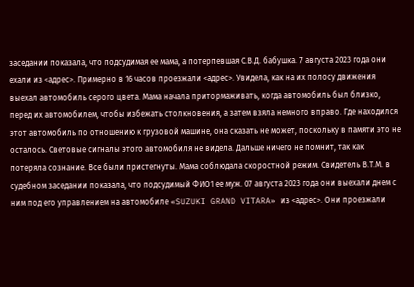заседании показала, что подсудимая ее мама, а потерпевшая С.В.Д. бабушка. 7 августа 2023 года они ехали из <адрес>. Примерно в 16 часов проезжали <адрес>. Увидела, как на их полосу движения выехал автомобиль серого цвета. Мама начала притормаживать, когда автомобиль был близко, перед их автомобилем, чтобы избежать столкновения, а затем взяла немного вправо. Где находился этот автомобиль по отношению к грузовой машине, она сказать не может, поскольку в памяти это не осталось. Световые сигналы этого автомобиля не видела. Дальше ничего не помнит, так как потеряла сознание. Все были пристегнуты. Мама соблюдала скоростной режим. Свидетель В.Т.М. в судебном заседании показала, что подсудимый ФИО1 ее муж. 07 августа 2023 года они выехали днем с ним под его управлением на автомобиле «SUZUKI GRAND VITARA» из <адрес>. Они проезжали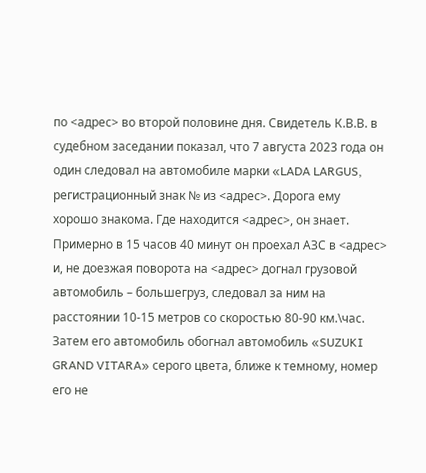по <адрес> во второй половине дня. Свидетель К.В.В. в судебном заседании показал, что 7 августа 2023 года он один следовал на автомобиле марки «LADA LARGUS, регистрационный знак № из <адрес>. Дорога ему хорошо знакома. Где находится <адрес>, он знает. Примерно в 15 часов 40 минут он проехал АЗС в <адрес> и, не доезжая поворота на <адрес> догнал грузовой автомобиль – большегруз, следовал за ним на расстоянии 10-15 метров со скоростью 80-90 км.\час. Затем его автомобиль обогнал автомобиль «SUZUKI GRAND VITARA» серого цвета, ближе к темному, номер его не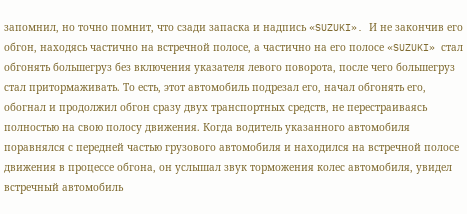запомнил, но точно помнит, что сзади запаска и надпись «SUZUKI». И не закончив его обгон, находясь частично на встречной полосе, а частично на его полосе «SUZUKI» стал обгонять большегруз без включения указателя левого поворота, после чего большегруз стал притормаживать. То есть, этот автомобиль подрезал его, начал обгонять его, обогнал и продолжил обгон сразу двух транспортных средств, не перестраиваясь полностью на свою полосу движения. Когда водитель указанного автомобиля поравнялся с передней частью грузового автомобиля и находился на встречной полосе движения в процессе обгона, он услышал звук торможения колес автомобиля, увидел встречный автомобиль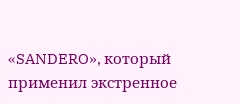«SANDERO», который применил экстренное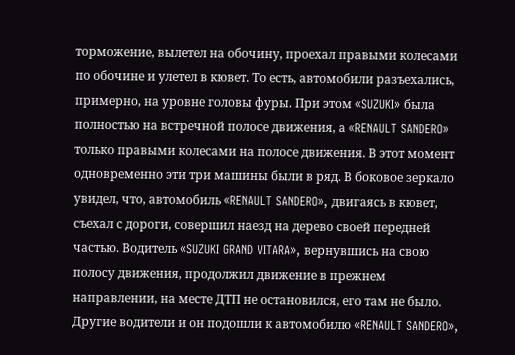торможение, вылетел на обочину, проехал правыми колесами по обочине и улетел в кювет. То есть, автомобили разъехались, примерно, на уровне головы фуры. При этом «SUZUKI» была полностью на встречной полосе движения, а «RENAULT SANDERO» только правыми колесами на полосе движения. В этот момент одновременно эти три машины были в ряд. В боковое зеркало увидел, что, автомобиль «RENAULT SANDERO», двигаясь в кювет, съехал с дороги, совершил наезд на дерево своей передней частью. Водитель «SUZUKI GRAND VITARA», вернувшись на свою полосу движения, продолжил движение в прежнем направлении, на месте ДТП не остановился, его там не было. Другие водители и он подошли к автомобилю «RENAULT SANDERO»,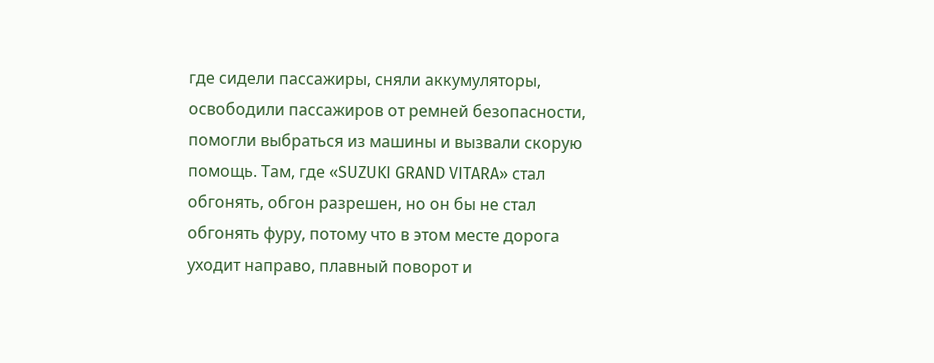где сидели пассажиры, сняли аккумуляторы, освободили пассажиров от ремней безопасности, помогли выбраться из машины и вызвали скорую помощь. Там, где «SUZUKI GRAND VITARA» стал обгонять, обгон разрешен, но он бы не стал обгонять фуру, потому что в этом месте дорога уходит направо, плавный поворот и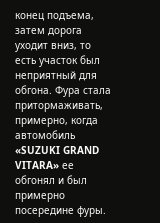конец подъема, затем дорога уходит вниз, то есть участок был неприятный для обгона. Фура стала притормаживать, примерно, когда автомобиль «SUZUKI GRAND VITARA» ее обгонял и был примерно посередине фуры.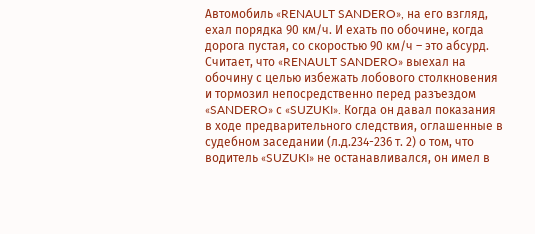Автомобиль «RENAULT SANDERO», на его взгляд, ехал порядка 90 км/ч. И ехать по обочине, когда дорога пустая, со скоростью 90 км/ч – это абсурд. Считает, что «RENAULT SANDERO» выехал на обочину с целью избежать лобового столкновения и тормозил непосредственно перед разъездом «SANDERO» с «SUZUKI». Когда он давал показания в ходе предварительного следствия, оглашенные в судебном заседании (л.д.234-236 т. 2) о том, что водитель «SUZUKI» не останавливался, он имел в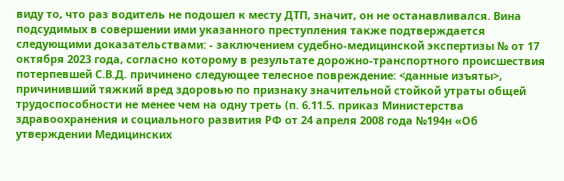виду то, что раз водитель не подошел к месту ДТП, значит, он не останавливался. Вина подсудимых в совершении ими указанного преступления также подтверждается следующими доказательствами: - заключением судебно-медицинской экспертизы № от 17 октября 2023 года, согласно которому в результате дорожно-транспортного происшествия потерпевшей С.В.Д. причинено следующее телесное повреждение: <данные изъяты>, причинивший тяжкий вред здоровью по признаку значительной стойкой утраты общей трудоспособности не менее чем на одну треть (п. 6.11.5. приказ Министерства здравоохранения и социального развития РФ от 24 апреля 2008 года №194н «Об утверждении Медицинских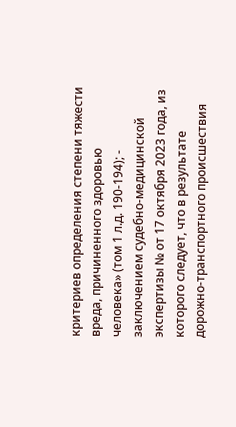критериев определения степени тяжести вреда, причиненного здоровью человека» (том 1 л.д. 190-194); - заключением судебно-медицинской экспертизы № от 17 октября 2023 года, из которого следует, что в результате дорожно-транспортного происшествия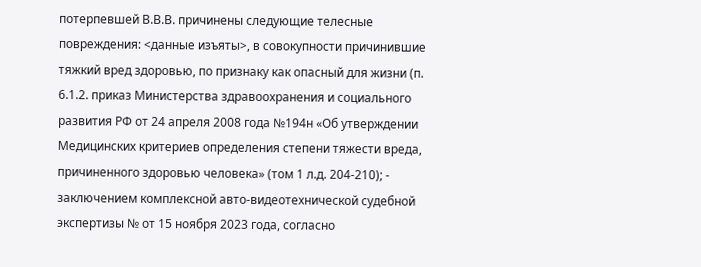потерпевшей В.В.В. причинены следующие телесные повреждения: <данные изъяты>, в совокупности причинившие тяжкий вред здоровью, по признаку как опасный для жизни (п. 6.1.2. приказ Министерства здравоохранения и социального развития РФ от 24 апреля 2008 года №194н «Об утверждении Медицинских критериев определения степени тяжести вреда, причиненного здоровью человека» (том 1 л.д. 204-210); - заключением комплексной авто-видеотехнической судебной экспертизы № от 15 ноября 2023 года, согласно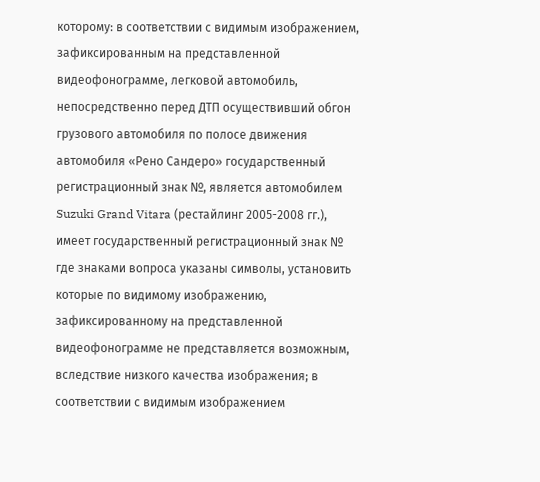которому: в соответствии с видимым изображением, зафиксированным на представленной видеофонограмме, легковой автомобиль, непосредственно перед ДТП осуществивший обгон грузового автомобиля по полосе движения автомобиля «Рено Сандеро» государственный регистрационный знак №, является автомобилем Suzuki Grand Vitara (рестайлинг 2005-2008 гг.), имеет государственный регистрационный знак № где знаками вопроса указаны символы, установить которые по видимому изображению, зафиксированному на представленной видеофонограмме не представляется возможным, вследствие низкого качества изображения; в соответствии с видимым изображением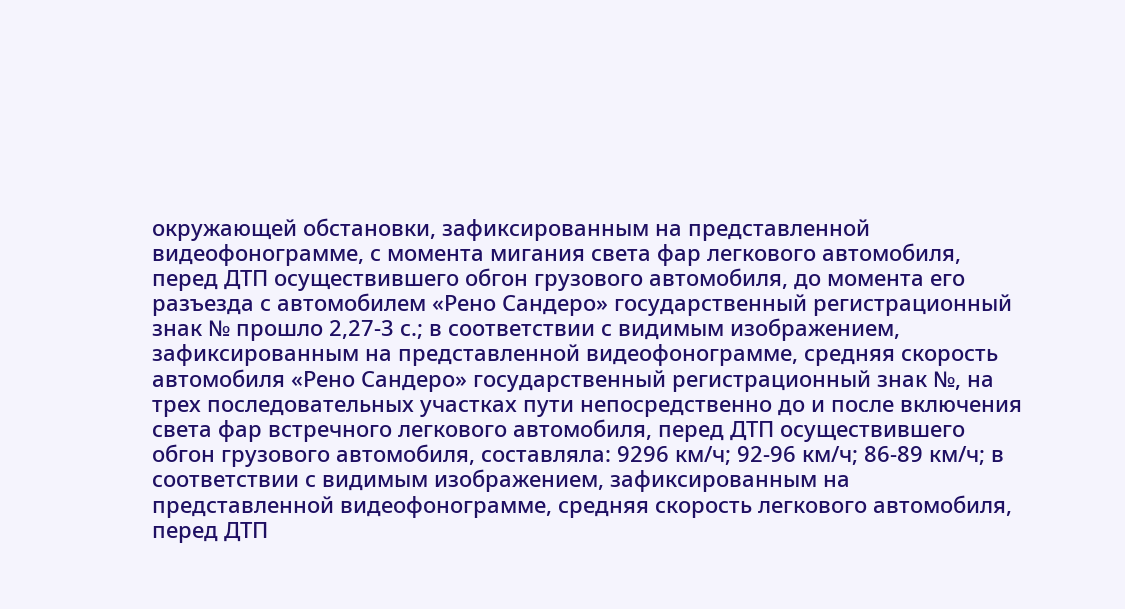окружающей обстановки, зафиксированным на представленной видеофонограмме, с момента мигания света фар легкового автомобиля, перед ДТП осуществившего обгон грузового автомобиля, до момента его разъезда с автомобилем «Рено Сандеро» государственный регистрационный знак № прошло 2,27-3 с.; в соответствии с видимым изображением, зафиксированным на представленной видеофонограмме, средняя скорость автомобиля «Рено Сандеро» государственный регистрационный знак №, на трех последовательных участках пути непосредственно до и после включения света фар встречного легкового автомобиля, перед ДТП осуществившего обгон грузового автомобиля, составляла: 9296 км/ч; 92-96 км/ч; 86-89 км/ч; в соответствии с видимым изображением, зафиксированным на представленной видеофонограмме, средняя скорость легкового автомобиля, перед ДТП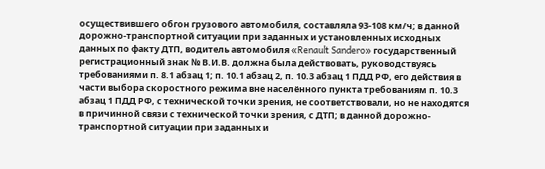осуществившего обгон грузового автомобиля, составляла 93-108 км/ч; в данной дорожно-транспортной ситуации при заданных и установленных исходных данных по факту ДТП, водитель автомобиля «Renault Sandero» государственный регистрационный знак № В.И.В. должна была действовать, руководствуясь требованиями п. 8.1 абзац 1; п. 10.1 абзац 2, п. 10.3 абзац 1 ПДД РФ, его действия в части выбора скоростного режима вне населённого пункта требованиям п. 10.3 абзац 1 ПДД РФ, с технической точки зрения, не соответствовали, но не находятся в причинной связи с технической точки зрения, с ДТП; в данной дорожно-транспортной ситуации при заданных и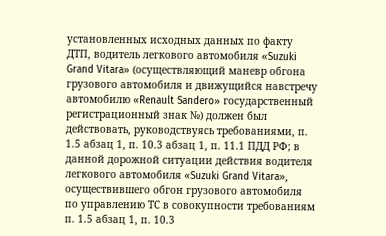установленных исходных данных по факту ДТП, водитель легкового автомобиля «Suzuki Grand Vitara» (осуществляющий маневр обгона грузового автомобиля и движущийся навстречу автомобилю «Renault Sandero» государственный регистрационный знак №) должен был действовать, руководствуясь требованиями, п. 1.5 абзац 1, п. 10.3 абзац 1, п. 11.1 ПДД РФ; в данной дорожной ситуации действия водителя легкового автомобиля «Suzuki Grand Vitara», осуществившего обгон грузового автомобиля по управлению ТС в совокупности требованиям п. 1.5 абзац 1, п. 10.3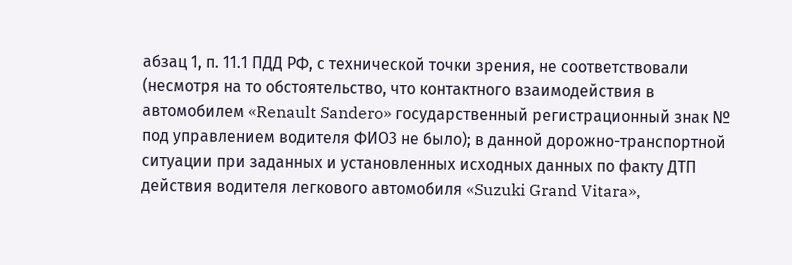абзац 1, п. 11.1 ПДД РФ, с технической точки зрения, не соответствовали (несмотря на то обстоятельство, что контактного взаимодействия в автомобилем «Renault Sandero» государственный регистрационный знак № под управлением водителя ФИО3 не было); в данной дорожно-транспортной ситуации при заданных и установленных исходных данных по факту ДТП действия водителя легкового автомобиля «Suzuki Grand Vitara»,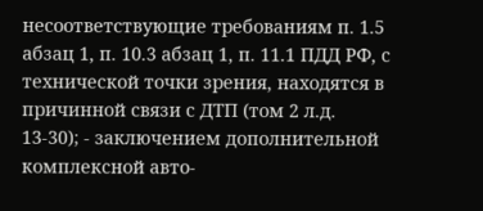несоответствующие требованиям п. 1.5 абзац 1, п. 10.3 абзац 1, п. 11.1 ПДД РФ, с технической точки зрения, находятся в причинной связи с ДТП (том 2 л.д. 13-30); - заключением дополнительной комплексной авто-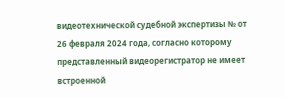видеотехнической судебной экспертизы № от 26 февраля 2024 года, согласно которому представленный видеорегистратор не имеет встроенной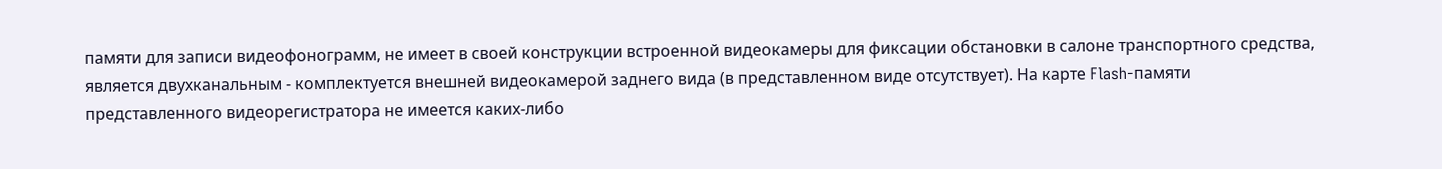памяти для записи видеофонограмм, не имеет в своей конструкции встроенной видеокамеры для фиксации обстановки в салоне транспортного средства, является двухканальным - комплектуется внешней видеокамерой заднего вида (в представленном виде отсутствует). На карте Flash-памяти представленного видеорегистратора не имеется каких-либо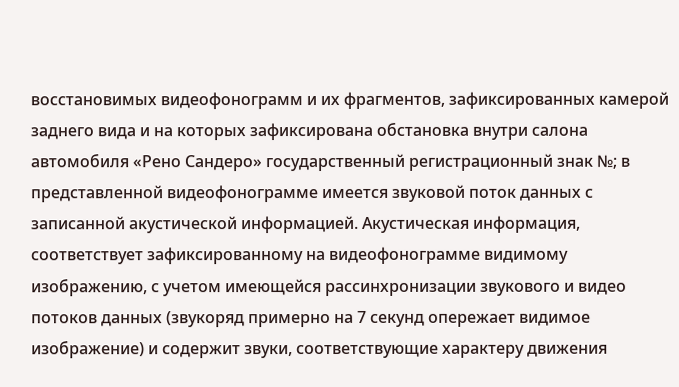восстановимых видеофонограмм и их фрагментов, зафиксированных камерой заднего вида и на которых зафиксирована обстановка внутри салона автомобиля «Рено Сандеро» государственный регистрационный знак №; в представленной видеофонограмме имеется звуковой поток данных с записанной акустической информацией. Акустическая информация, соответствует зафиксированному на видеофонограмме видимому изображению, с учетом имеющейся рассинхронизации звукового и видео потоков данных (звукоряд примерно на 7 секунд опережает видимое изображение) и содержит звуки, соответствующие характеру движения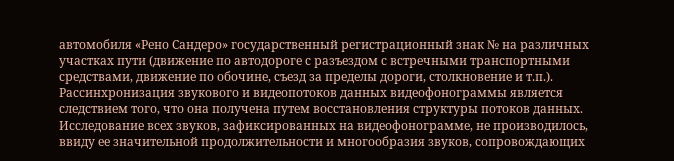автомобиля «Рено Сандеро» государственный регистрационный знак № на различных участках пути (движение по автодороге с разъездом с встречными транспортными средствами, движение по обочине, съезд за пределы дороги, столкновение и т.п.). Рассинхронизация звукового и видеопотоков данных видеофонограммы является следствием того, что она получена путем восстановления структуры потоков данных. Исследование всех звуков, зафиксированных на видеофонограмме, не производилось, ввиду ее значительной продолжительности и многообразия звуков, сопровождающих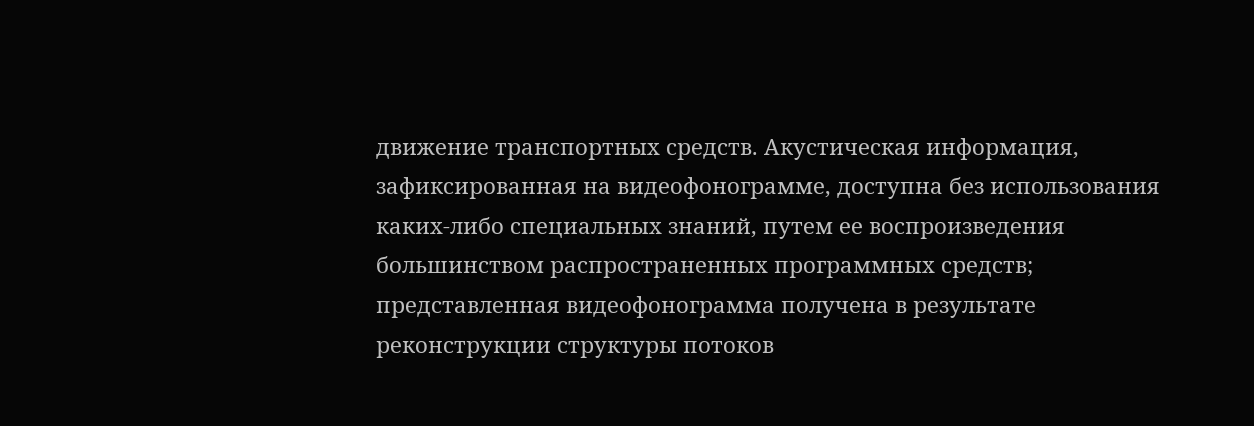движение транспортных средств. Акустическая информация, зафиксированная на видеофонограмме, доступна без использования каких-либо специальных знаний, путем ее воспроизведения большинством распространенных программных средств; представленная видеофонограмма получена в результате реконструкции структуры потоков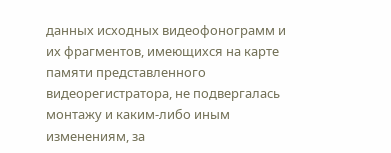данных исходных видеофонограмм и их фрагментов, имеющихся на карте памяти представленного видеорегистратора, не подвергалась монтажу и каким-либо иным изменениям, за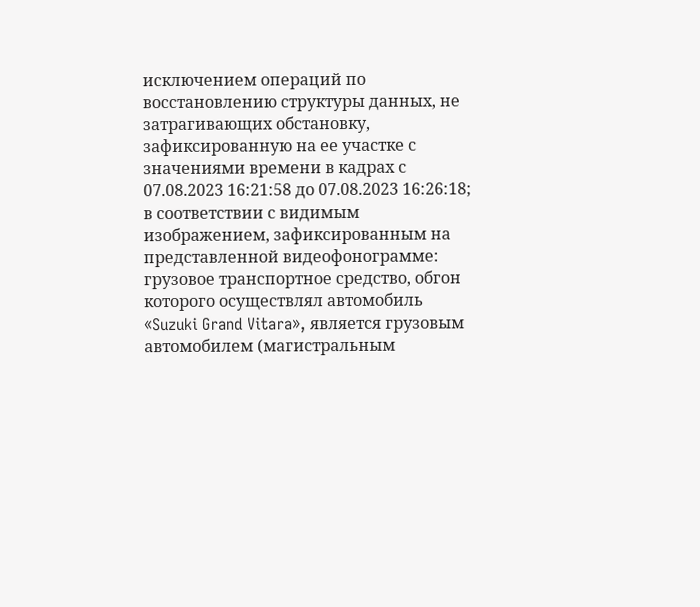исключением операций по восстановлению структуры данных, не затрагивающих обстановку, зафиксированную на ее участке с значениями времени в кадрах с 07.08.2023 16:21:58 до 07.08.2023 16:26:18; в соответствии с видимым изображением, зафиксированным на представленной видеофонограмме: грузовое транспортное средство, обгон которого осуществлял автомобиль «Suzuki Grand Vitara», является грузовым автомобилем (магистральным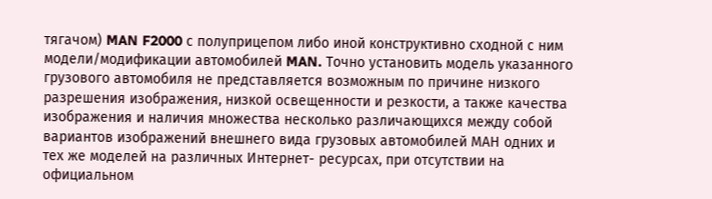тягачом) MAN F2000 с полуприцепом либо иной конструктивно сходной с ним модели/модификации автомобилей MAN. Точно установить модель указанного грузового автомобиля не представляется возможным по причине низкого разрешения изображения, низкой освещенности и резкости, а также качества изображения и наличия множества несколько различающихся между собой вариантов изображений внешнего вида грузовых автомобилей МАН одних и тех же моделей на различных Интернет- ресурсах, при отсутствии на официальном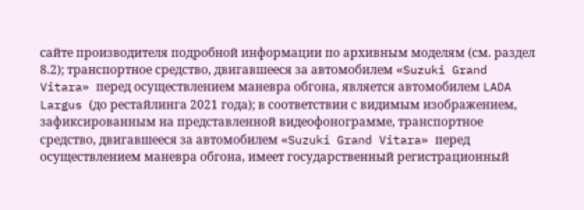сайте производителя подробной информации по архивным моделям (см. раздел 8.2); транспортное средство, двигавшееся за автомобилем «Suzuki Grand Vitara» перед осуществлением маневра обгона, является автомобилем LADA Largus (до рестайлинга 2021 года); в соответствии с видимым изображением, зафиксированным на представленной видеофонограмме, транспортное средство, двигавшееся за автомобилем «Suzuki Grand Vitara» перед осуществлением маневра обгона, имеет государственный регистрационный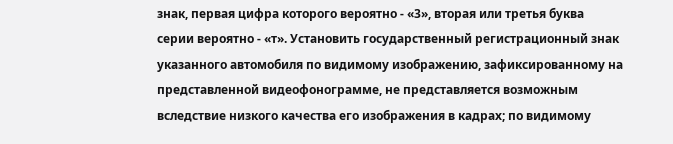знак, первая цифра которого вероятно - «3», вторая или третья буква серии вероятно - «т». Установить государственный регистрационный знак указанного автомобиля по видимому изображению, зафиксированному на представленной видеофонограмме, не представляется возможным вследствие низкого качества его изображения в кадрах; по видимому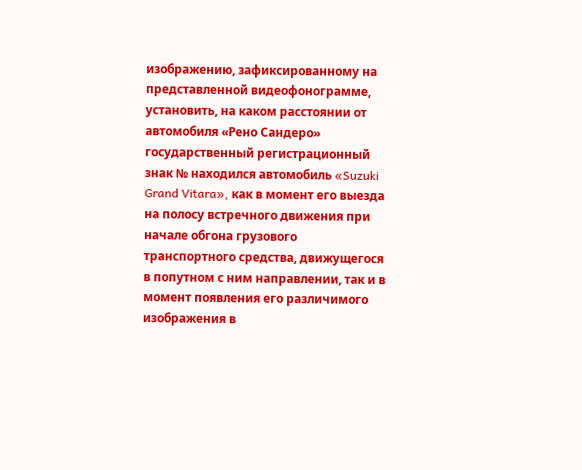изображению, зафиксированному на представленной видеофонограмме, установить, на каком расстоянии от автомобиля «Рено Сандеро» государственный регистрационный знак № находился автомобиль «Suzuki Grand Vitara», как в момент его выезда на полосу встречного движения при начале обгона грузового транспортного средства, движущегося в попутном с ним направлении, так и в момент появления его различимого изображения в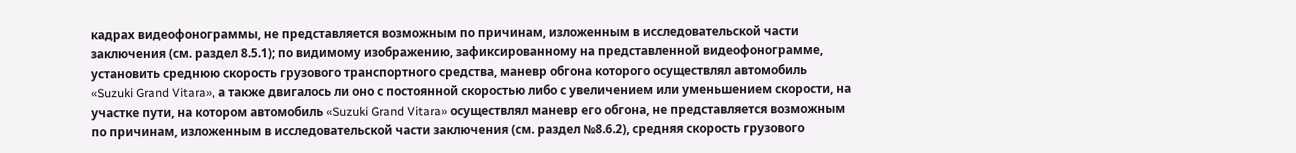кадрах видеофонограммы, не представляется возможным по причинам, изложенным в исследовательской части заключения (см. раздел 8.5.1); по видимому изображению, зафиксированному на представленной видеофонограмме, установить среднюю скорость грузового транспортного средства, маневр обгона которого осуществлял автомобиль «Suzuki Grand Vitara», а также двигалось ли оно с постоянной скоростью либо с увеличением или уменьшением скорости, на участке пути, на котором автомобиль «Suzuki Grand Vitara» осуществлял маневр его обгона, не представляется возможным по причинам, изложенным в исследовательской части заключения (см. раздел №8.6.2), средняя скорость грузового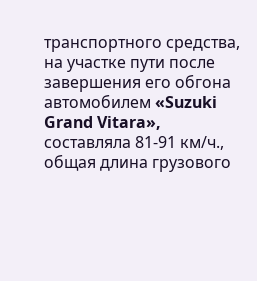транспортного средства, на участке пути после завершения его обгона автомобилем «Suzuki Grand Vitara», составляла 81-91 км/ч., общая длина грузового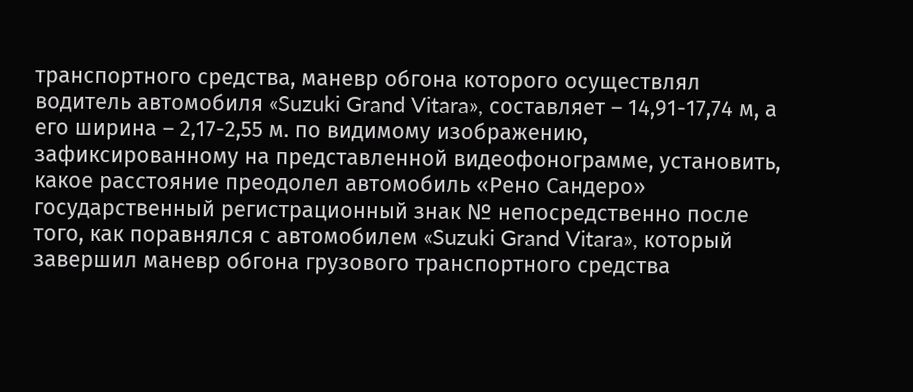транспортного средства, маневр обгона которого осуществлял водитель автомобиля «Suzuki Grand Vitara», составляет – 14,91-17,74 м, а его ширина – 2,17-2,55 м. по видимому изображению, зафиксированному на представленной видеофонограмме, установить, какое расстояние преодолел автомобиль «Рено Сандеро» государственный регистрационный знак № непосредственно после того, как поравнялся с автомобилем «Suzuki Grand Vitara», который завершил маневр обгона грузового транспортного средства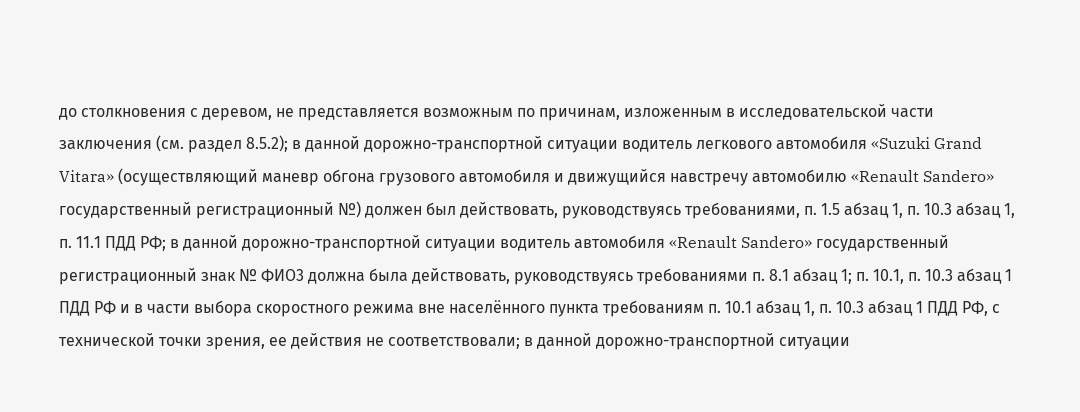до столкновения с деревом, не представляется возможным по причинам, изложенным в исследовательской части заключения (см. раздел 8.5.2); в данной дорожно-транспортной ситуации водитель легкового автомобиля «Suzuki Grand Vitara» (осуществляющий маневр обгона грузового автомобиля и движущийся навстречу автомобилю «Renault Sandero» государственный регистрационный №) должен был действовать, руководствуясь требованиями, п. 1.5 абзац 1, п. 10.3 абзац 1, п. 11.1 ПДД РФ; в данной дорожно-транспортной ситуации водитель автомобиля «Renault Sandero» государственный регистрационный знак № ФИО3 должна была действовать, руководствуясь требованиями п. 8.1 абзац 1; п. 10.1, п. 10.3 абзац 1 ПДД РФ и в части выбора скоростного режима вне населённого пункта требованиям п. 10.1 абзац 1, п. 10.3 абзац 1 ПДД РФ, с технической точки зрения, ее действия не соответствовали; в данной дорожно-транспортной ситуации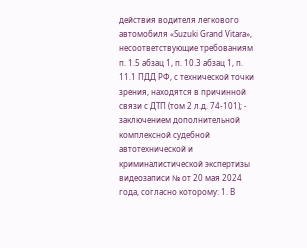действия водителя легкового автомобиля «Suzuki Grand Vitara», несоответствующие требованиям п. 1.5 абзац 1, п. 10.3 абзац 1, п. 11.1 ПДД РФ, с технической точки зрения, находятся в причинной связи с ДТП (том 2 л.д. 74-101); - заключением дополнительной комплексной судебной автотехнической и криминалистической экспертизы видеозаписи № от 20 мая 2024 года, согласно которому: 1. В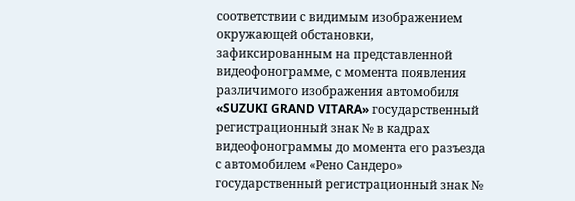соответствии с видимым изображением окружающей обстановки, зафиксированным на представленной видеофонограмме, с момента появления различимого изображения автомобиля «SUZUKI GRAND VITARA» государственный регистрационный знак № в кадрах видеофонограммы до момента его разъезда с автомобилем «Рено Сандеро» государственный регистрационный знак №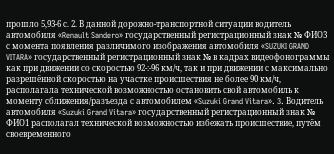прошло 5,93-6 с. 2. В данной дорожно-транспортной ситуации водитель автомобиля «Renault Sandero» государственный регистрационный знак № ФИО3 с момента появления различимого изображения автомобиля «SUZUKI GRAND VITARA» государственный регистрационный знак № в кадрах видеофонограммы как при движении со скоростью 92-:-96 км/ч, так и при движении с максимально разрешённой скоростью на участке происшествия не более 90 км/ч, располагала технической возможностью остановить свой автомобиль к моменту сближения/разъезда с автомобилем «Suzuki Grand Vitara». 3. Водитель автомобиля «Suzuki Grand Vitara» государственный регистрационный знак № ФИО1 располагал технической возможностью избежать происшествие, путём своевременного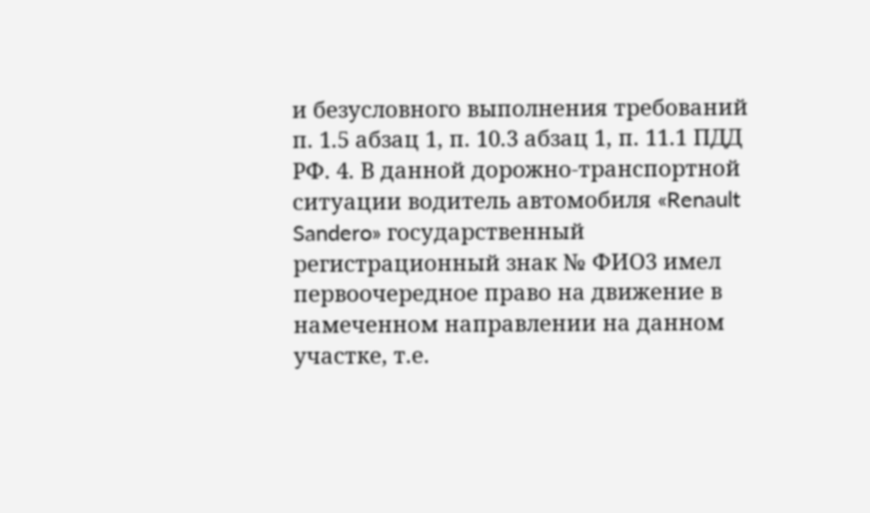и безусловного выполнения требований п. 1.5 абзац 1, п. 10.3 абзац 1, п. 11.1 ПДД РФ. 4. В данной дорожно-транспортной ситуации водитель автомобиля «Renault Sandero» государственный регистрационный знак № ФИО3 имел первоочередное право на движение в намеченном направлении на данном участке, т.е.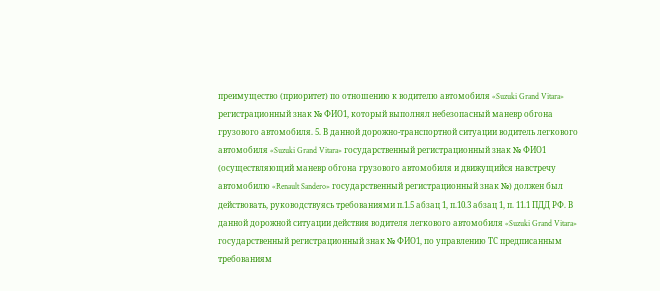преимущество (приоритет) по отношению к водителю автомобиля «Suzuki Grand Vitara» регистрационный знак № ФИО1, который выполнял небезопасный маневр обгона грузового автомобиля. 5. В данной дорожно-транспортной ситуации водитель легкового автомобиля «Suzuki Grand Vitara» государственный регистрационный знак № ФИО1 (осуществляющий маневр обгона грузового автомобиля и движущийся навстречу автомобилю «Renault Sandero» государственный регистрационный знак №) должен был действовать, руководствуясь требованиями п.1.5 абзац 1, п.10.3 абзац 1, п. 11.1 ПДД РФ. В данной дорожной ситуации действия водителя легкового автомобиля «Suzuki Grand Vitara» государственный регистрационный знак № ФИО1, по управлению ТС предписанным требованиям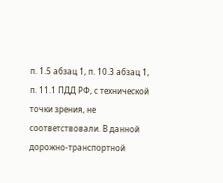п. 1.5 абзац 1, п. 10.3 абзац 1, п. 11.1 ПДД РФ, с технической точки зрения, не соответствовали. В данной дорожно-транспортной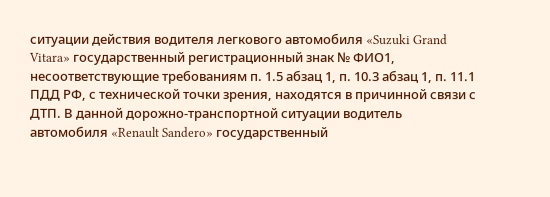ситуации действия водителя легкового автомобиля «Suzuki Grand Vitara» государственный регистрационный знак № ФИО1, несоответствующие требованиям п. 1.5 абзац 1, п. 10.3 абзац 1, п. 11.1 ПДД РФ, с технической точки зрения, находятся в причинной связи с ДТП. В данной дорожно-транспортной ситуации водитель автомобиля «Renault Sandero» государственный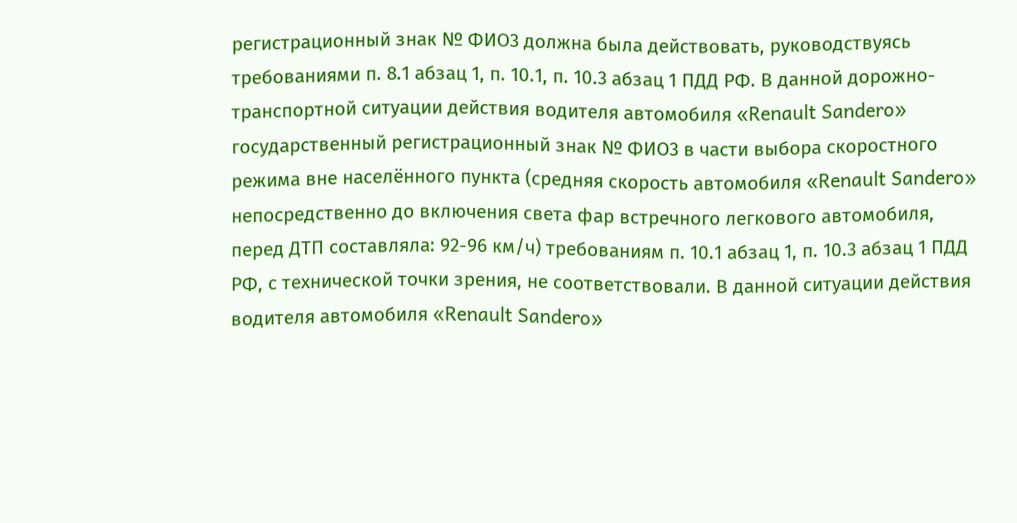регистрационный знак № ФИО3 должна была действовать, руководствуясь требованиями п. 8.1 абзац 1, п. 10.1, п. 10.3 абзац 1 ПДД РФ. В данной дорожно-транспортной ситуации действия водителя автомобиля «Renault Sandero» государственный регистрационный знак № ФИО3 в части выбора скоростного режима вне населённого пункта (средняя скорость автомобиля «Renault Sandero» непосредственно до включения света фар встречного легкового автомобиля, перед ДТП составляла: 92-96 км/ч) требованиям п. 10.1 абзац 1, п. 10.3 абзац 1 ПДД РФ, с технической точки зрения, не соответствовали. В данной ситуации действия водителя автомобиля «Renault Sandero»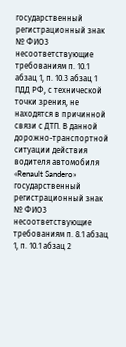государственный регистрационный знак № ФИО3 несоответствующие требованиям п. 10.1 абзац 1, п. 10.3 абзац 1 ПДД РФ, с технической точки зрения, не находятся в причинной связи с ДТП. В данной дорожно-транспортной ситуации действия водителя автомобиля «Renault Sandero» государственный регистрационный знак № ФИО3 несоответствующие требованиям п. 8.1 абзац 1, п. 10.1 абзац 2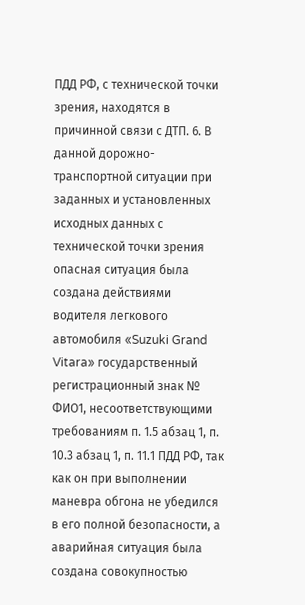ПДД РФ, с технической точки зрения, находятся в причинной связи с ДТП. 6. В данной дорожно-транспортной ситуации при заданных и установленных исходных данных с технической точки зрения опасная ситуация была создана действиями водителя легкового автомобиля «Suzuki Grand Vitara» государственный регистрационный знак № ФИО1, несоответствующими требованиям п. 1.5 абзац 1, п. 10.3 абзац 1, п. 11.1 ПДД РФ, так как он при выполнении маневра обгона не убедился в его полной безопасности, а аварийная ситуация была создана совокупностью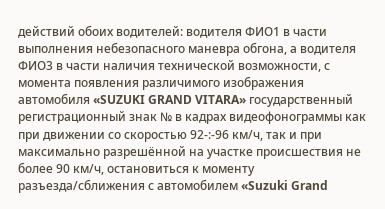действий обоих водителей: водителя ФИО1 в части выполнения небезопасного маневра обгона, а водителя ФИО3 в части наличия технической возможности, с момента появления различимого изображения автомобиля «SUZUKI GRAND VITARA» государственный регистрационный знак № в кадрах видеофонограммы как при движении со скоростью 92-:-96 км/ч, так и при максимально разрешённой на участке происшествия не более 90 км/ч, остановиться к моменту разъезда/сближения с автомобилем «Suzuki Grand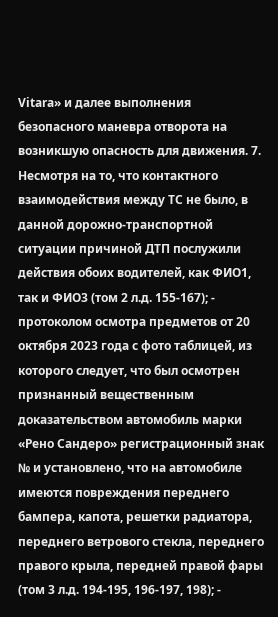Vitara» и далее выполнения безопасного маневра отворота на возникшую опасность для движения. 7. Несмотря на то, что контактного взаимодействия между ТС не было, в данной дорожно-транспортной ситуации причиной ДТП послужили действия обоих водителей, как ФИО1, так и ФИО3 (том 2 л.д. 155-167); - протоколом осмотра предметов от 20 октября 2023 года с фото таблицей, из которого следует, что был осмотрен признанный вещественным доказательством автомобиль марки «Рено Сандеро» регистрационный знак № и установлено, что на автомобиле имеются повреждения переднего бампера, капота, решетки радиатора, переднего ветрового стекла, переднего правого крыла, передней правой фары (том 3 л.д. 194-195, 196-197, 198); -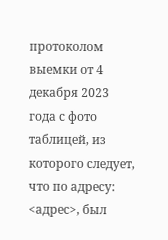протоколом выемки от 4 декабря 2023 года с фото таблицей, из которого следует, что по адресу: <адрес>, был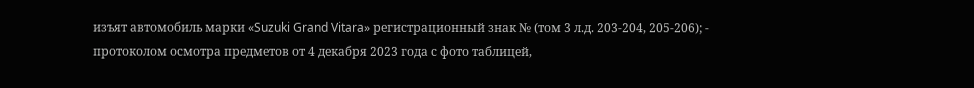изъят автомобиль марки «Suzuki Grand Vitara» регистрационный знак № (том 3 л.д. 203-204, 205-206); - протоколом осмотра предметов от 4 декабря 2023 года с фото таблицей,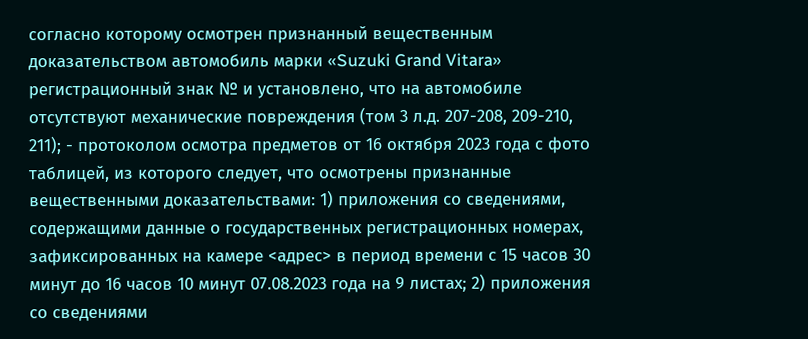согласно которому осмотрен признанный вещественным доказательством автомобиль марки «Suzuki Grand Vitara» регистрационный знак № и установлено, что на автомобиле отсутствуют механические повреждения (том 3 л.д. 207-208, 209-210, 211); - протоколом осмотра предметов от 16 октября 2023 года с фото таблицей, из которого следует, что осмотрены признанные вещественными доказательствами: 1) приложения со сведениями, содержащими данные о государственных регистрационных номерах, зафиксированных на камере <адрес> в период времени с 15 часов 30 минут до 16 часов 10 минут 07.08.2023 года на 9 листах; 2) приложения со сведениями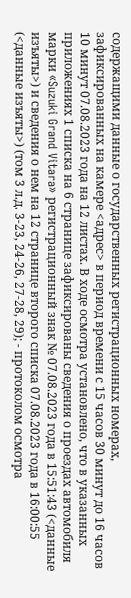содержащими данные о государственных регистрационных номерах, зафиксированных на камере <адрес> в период времени с 15 часов 30 минут до 16 часов 10 минут 07.08.2023 года на 12 листах. В ходе осмотра установлено, что в указанных приложениях 1 списка на 6 странице зафиксированы сведения о проездах автомобиля марки «Suzuki Grand Vitara» регистрационный знак № 07.08.2023 года в 15:51:43 (<данные изъяты>) и сведения о нем на 12 странице второго списка 07.08.2023 года в 16:00:55 (<данные изъяты>) (том 3 л.д. 3-23, 24-26, 27-28, 29); - протоколом осмотра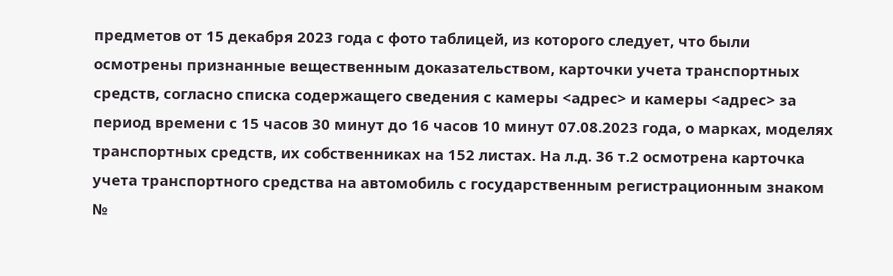предметов от 15 декабря 2023 года с фото таблицей, из которого следует, что были осмотрены признанные вещественным доказательством, карточки учета транспортных средств, согласно списка содержащего сведения с камеры <адрес> и камеры <адрес> за период времени с 15 часов 30 минут до 16 часов 10 минут 07.08.2023 года, о марках, моделях транспортных средств, их собственниках на 152 листах. На л.д. 36 т.2 осмотрена карточка учета транспортного средства на автомобиль с государственным регистрационным знаком №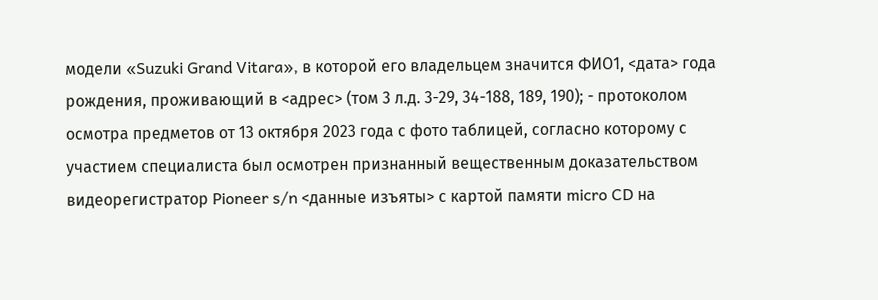модели «Suzuki Grand Vitara», в которой его владельцем значится ФИО1, <дата> года рождения, проживающий в <адрес> (том 3 л.д. 3-29, 34-188, 189, 190); - протоколом осмотра предметов от 13 октября 2023 года с фото таблицей, согласно которому с участием специалиста был осмотрен признанный вещественным доказательством видеорегистратор Pioneer s/n <данные изъяты> с картой памяти micro CD на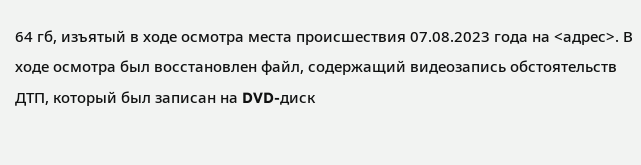64 гб, изъятый в ходе осмотра места происшествия 07.08.2023 года на <адрес>. В ходе осмотра был восстановлен файл, содержащий видеозапись обстоятельств ДТП, который был записан на DVD-диск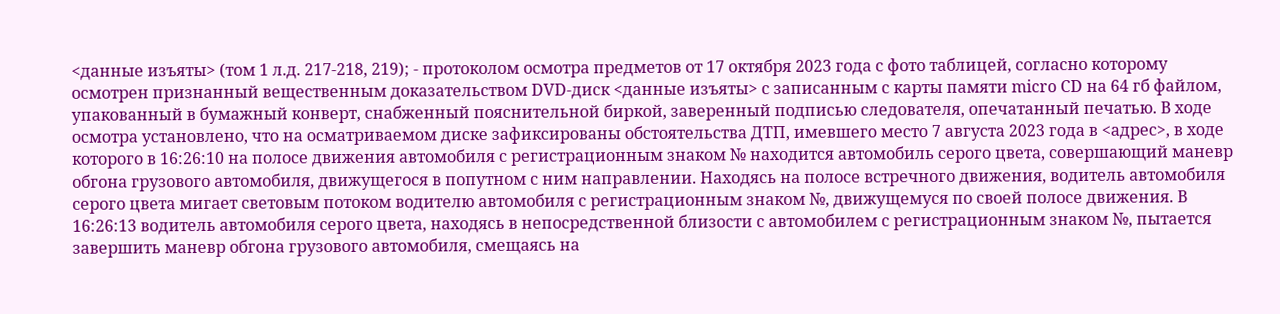<данные изъяты> (том 1 л.д. 217-218, 219); - протоколом осмотра предметов от 17 октября 2023 года с фото таблицей, согласно которому осмотрен признанный вещественным доказательством DVD-диск <данные изъяты> с записанным с карты памяти micro CD на 64 гб файлом, упакованный в бумажный конверт, снабженный пояснительной биркой, заверенный подписью следователя, опечатанный печатью. В ходе осмотра установлено, что на осматриваемом диске зафиксированы обстоятельства ДТП, имевшего место 7 августа 2023 года в <адрес>, в ходе которого в 16:26:10 на полосе движения автомобиля с регистрационным знаком № находится автомобиль серого цвета, совершающий маневр обгона грузового автомобиля, движущегося в попутном с ним направлении. Находясь на полосе встречного движения, водитель автомобиля серого цвета мигает световым потоком водителю автомобиля с регистрационным знаком №, движущемуся по своей полосе движения. В 16:26:13 водитель автомобиля серого цвета, находясь в непосредственной близости с автомобилем с регистрационным знаком №, пытается завершить маневр обгона грузового автомобиля, смещаясь на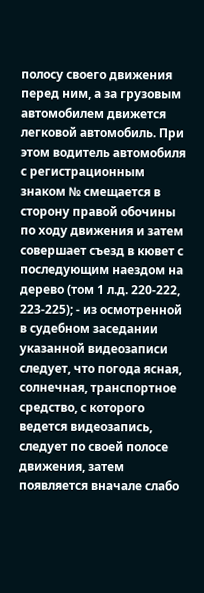полосу своего движения перед ним, а за грузовым автомобилем движется легковой автомобиль. При этом водитель автомобиля с регистрационным знаком № смещается в сторону правой обочины по ходу движения и затем совершает съезд в кювет с последующим наездом на дерево (том 1 л.д. 220-222, 223-225); - из осмотренной в судебном заседании указанной видеозаписи следует, что погода ясная, солнечная, транспортное средство, с которого ведется видеозапись, следует по своей полосе движения, затем появляется вначале слабо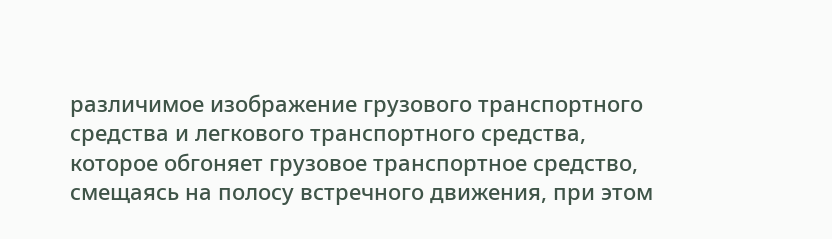различимое изображение грузового транспортного средства и легкового транспортного средства, которое обгоняет грузовое транспортное средство, смещаясь на полосу встречного движения, при этом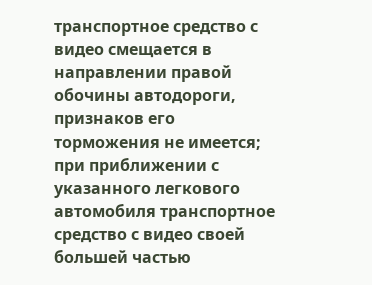транспортное средство с видео смещается в направлении правой обочины автодороги, признаков его торможения не имеется; при приближении с указанного легкового автомобиля транспортное средство с видео своей большей частью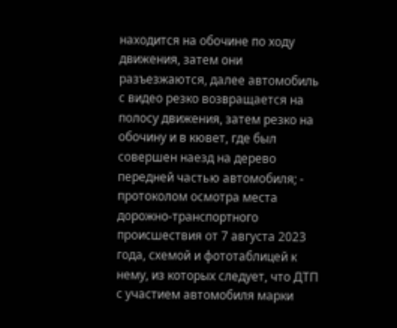находится на обочине по ходу движения, затем они разъезжаются, далее автомобиль с видео резко возвращается на полосу движения, затем резко на обочину и в кювет, где был совершен наезд на дерево передней частью автомобиля; - протоколом осмотра места дорожно-транспортного происшествия от 7 августа 2023 года, схемой и фототаблицей к нему, из которых следует, что ДТП с участием автомобиля марки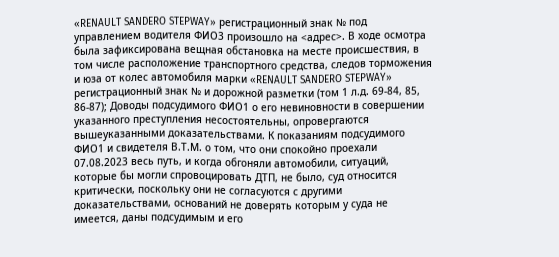«RENAULT SANDERO STEPWAY» регистрационный знак № под управлением водителя ФИО3 произошло на <адрес>. В ходе осмотра была зафиксирована вещная обстановка на месте происшествия, в том числе расположение транспортного средства, следов торможения и юза от колес автомобиля марки «RENAULT SANDERO STEPWAY» регистрационный знак № и дорожной разметки (том 1 л.д. 69-84, 85, 86-87); Доводы подсудимого ФИО1 о его невиновности в совершении указанного преступления несостоятельны, опровергаются вышеуказанными доказательствами. К показаниям подсудимого ФИО1 и свидетеля В.Т.М. о том, что они спокойно проехали 07.08.2023 весь путь, и когда обгоняли автомобили, ситуаций, которые бы могли спровоцировать ДТП, не было, суд относится критически, поскольку они не согласуются с другими доказательствами, оснований не доверять которым у суда не имеется, даны подсудимым и его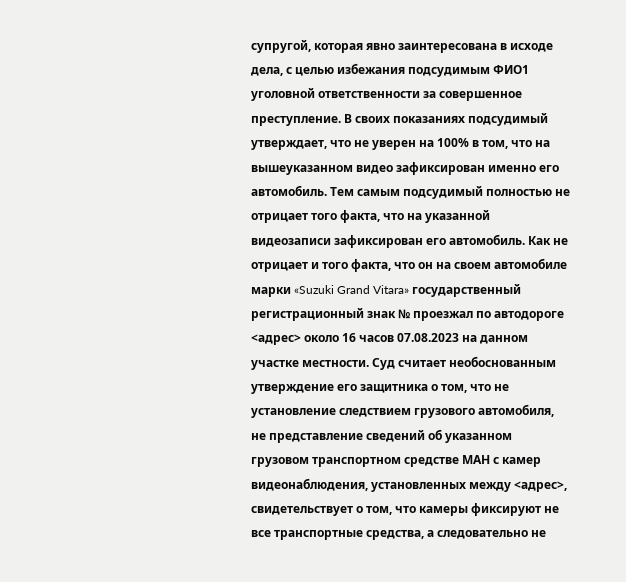супругой, которая явно заинтересована в исходе дела, с целью избежания подсудимым ФИО1 уголовной ответственности за совершенное преступление. В своих показаниях подсудимый утверждает, что не уверен на 100% в том, что на вышеуказанном видео зафиксирован именно его автомобиль. Тем самым подсудимый полностью не отрицает того факта, что на указанной видеозаписи зафиксирован его автомобиль. Как не отрицает и того факта, что он на своем автомобиле марки «Suzuki Grand Vitara» государственный регистрационный знак № проезжал по автодороге <адрес> около 16 часов 07.08.2023 на данном участке местности. Суд считает необоснованным утверждение его защитника о том, что не установление следствием грузового автомобиля, не представление сведений об указанном грузовом транспортном средстве МАН с камер видеонаблюдения, установленных между <адрес>, свидетельствует о том, что камеры фиксируют не все транспортные средства, а следовательно не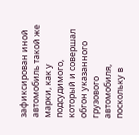зафиксирован иной автомобиль такой же марки, как у подсудимого, который и совершал обгон указанного грузового автомобиля, поскольку в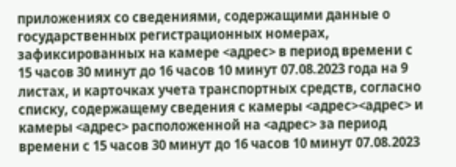приложениях со сведениями, содержащими данные о государственных регистрационных номерах, зафиксированных на камере <адрес> в период времени с 15 часов 30 минут до 16 часов 10 минут 07.08.2023 года на 9 листах, и карточках учета транспортных средств, согласно списку, содержащему сведения с камеры <адрес><адрес> и камеры <адрес> расположенной на <адрес> за период времени с 15 часов 30 минут до 16 часов 10 минут 07.08.2023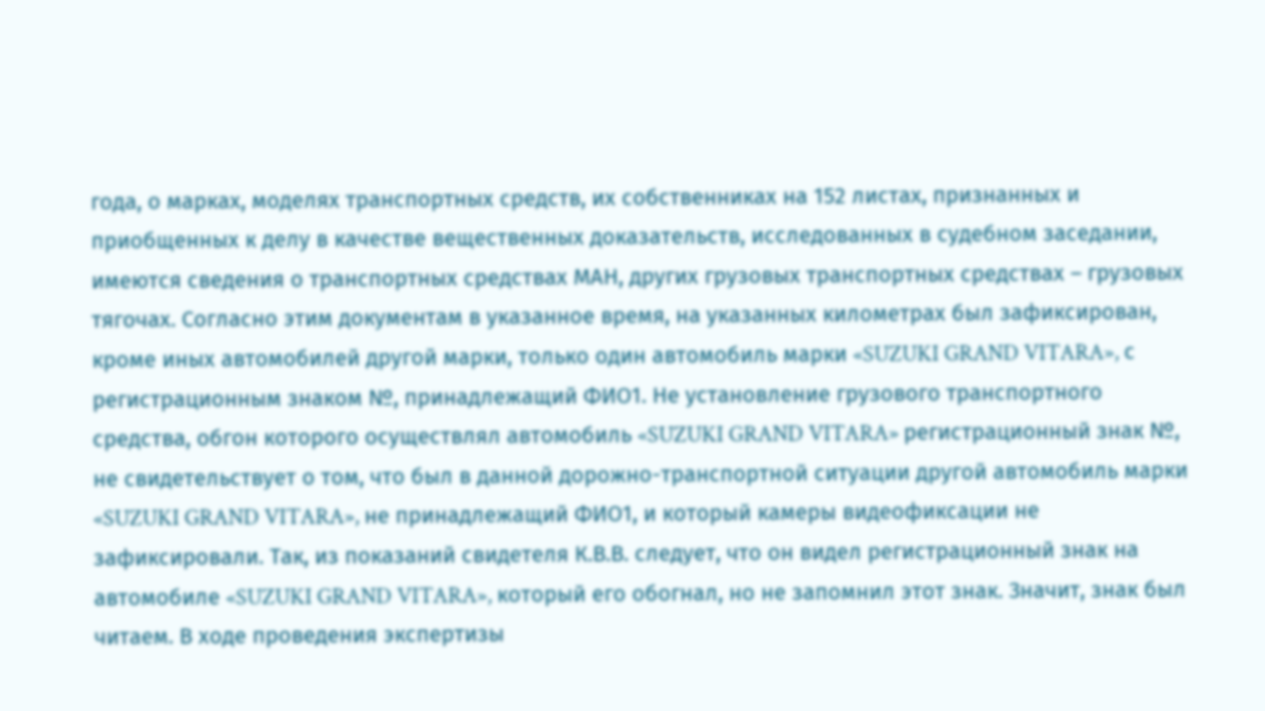года, о марках, моделях транспортных средств, их собственниках на 152 листах, признанных и приобщенных к делу в качестве вещественных доказательств, исследованных в судебном заседании, имеются сведения о транспортных средствах МАН, других грузовых транспортных средствах – грузовых тягочах. Согласно этим документам в указанное время, на указанных километрах был зафиксирован, кроме иных автомобилей другой марки, только один автомобиль марки «SUZUKI GRAND VITARA», с регистрационным знаком №, принадлежащий ФИО1. Не установление грузового транспортного средства, обгон которого осуществлял автомобиль «SUZUKI GRAND VITARA» регистрационный знак №, не свидетельствует о том, что был в данной дорожно-транспортной ситуации другой автомобиль марки «SUZUKI GRAND VITARA», не принадлежащий ФИО1, и который камеры видеофиксации не зафиксировали. Так, из показаний свидетеля К.В.В. следует, что он видел регистрационный знак на автомобиле «SUZUKI GRAND VITARA», который его обогнал, но не запомнил этот знак. Значит, знак был читаем. В ходе проведения экспертизы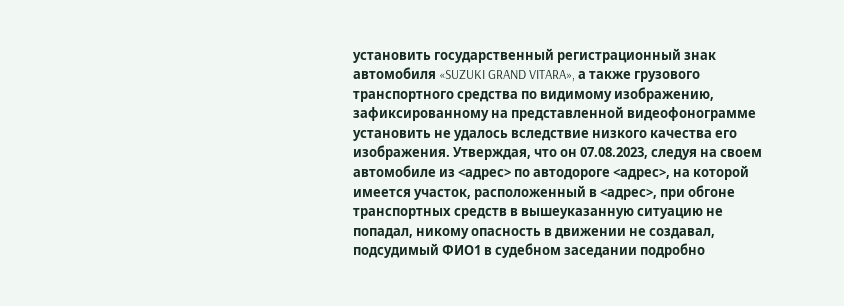установить государственный регистрационный знак автомобиля «SUZUKI GRAND VITARA», а также грузового транспортного средства по видимому изображению, зафиксированному на представленной видеофонограмме установить не удалось вследствие низкого качества его изображения. Утверждая, что он 07.08.2023, следуя на своем автомобиле из <адрес> по автодороге <адрес>, на которой имеется участок, расположенный в <адрес>, при обгоне транспортных средств в вышеуказанную ситуацию не попадал, никому опасность в движении не создавал, подсудимый ФИО1 в судебном заседании подробно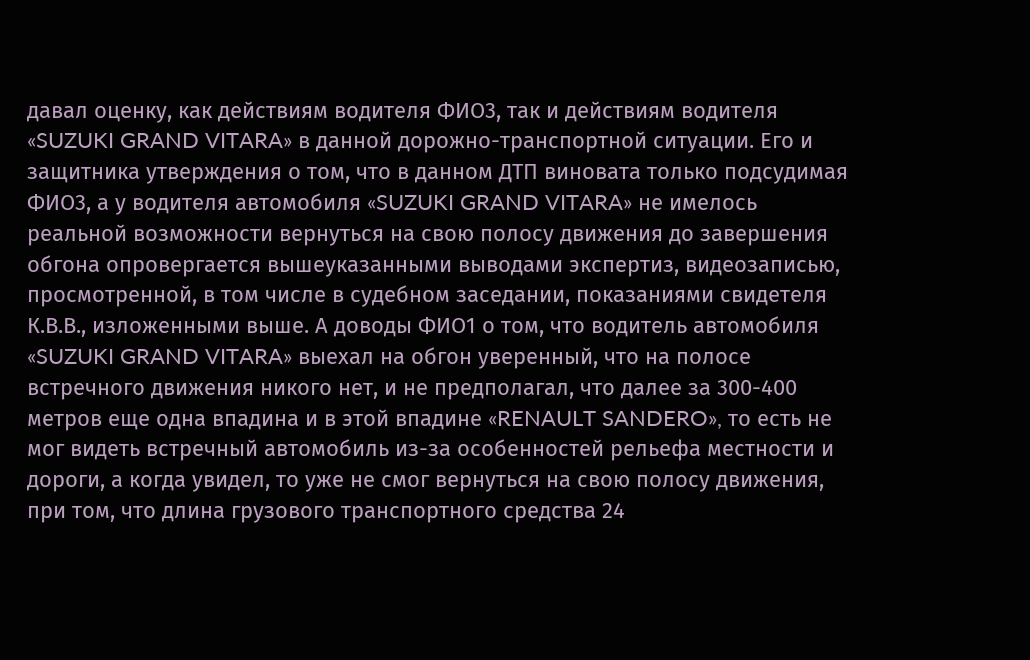давал оценку, как действиям водителя ФИО3, так и действиям водителя «SUZUKI GRAND VITARA» в данной дорожно-транспортной ситуации. Его и защитника утверждения о том, что в данном ДТП виновата только подсудимая ФИО3, а у водителя автомобиля «SUZUKI GRAND VITARA» не имелось реальной возможности вернуться на свою полосу движения до завершения обгона опровергается вышеуказанными выводами экспертиз, видеозаписью, просмотренной, в том числе в судебном заседании, показаниями свидетеля К.В.В., изложенными выше. А доводы ФИО1 о том, что водитель автомобиля «SUZUKI GRAND VITARA» выехал на обгон уверенный, что на полосе встречного движения никого нет, и не предполагал, что далее за 300-400 метров еще одна впадина и в этой впадине «RENAULT SANDERO», то есть не мог видеть встречный автомобиль из-за особенностей рельефа местности и дороги, а когда увидел, то уже не смог вернуться на свою полосу движения, при том, что длина грузового транспортного средства 24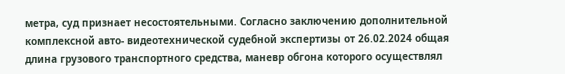метра, суд признает несостоятельными. Согласно заключению дополнительной комплексной авто- видеотехнической судебной экспертизы от 26.02.2024 общая длина грузового транспортного средства, маневр обгона которого осуществлял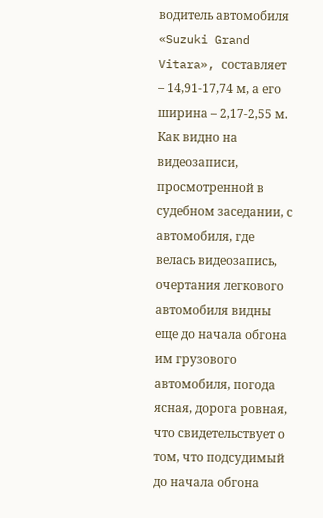водитель автомобиля «Suzuki Grand Vitara», составляет – 14,91-17,74 м, а его ширина – 2,17-2,55 м. Как видно на видеозаписи, просмотренной в судебном заседании, с автомобиля, где велась видеозапись, очертания легкового автомобиля видны еще до начала обгона им грузового автомобиля, погода ясная, дорога ровная, что свидетельствует о том, что подсудимый до начала обгона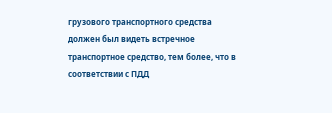грузового транспортного средства должен был видеть встречное транспортное средство, тем более, что в соответствии с ПДД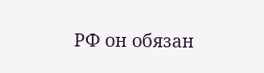РФ он обязан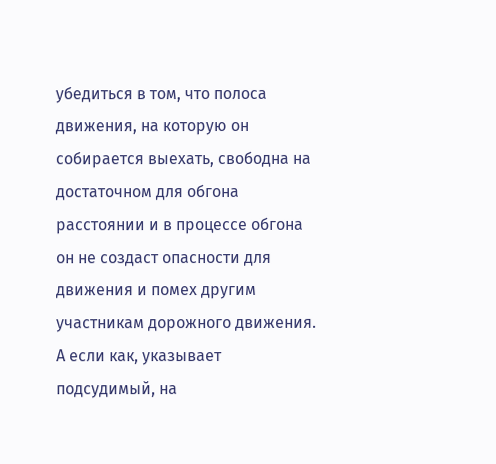убедиться в том, что полоса движения, на которую он собирается выехать, свободна на достаточном для обгона расстоянии и в процессе обгона он не создаст опасности для движения и помех другим участникам дорожного движения. А если как, указывает подсудимый, на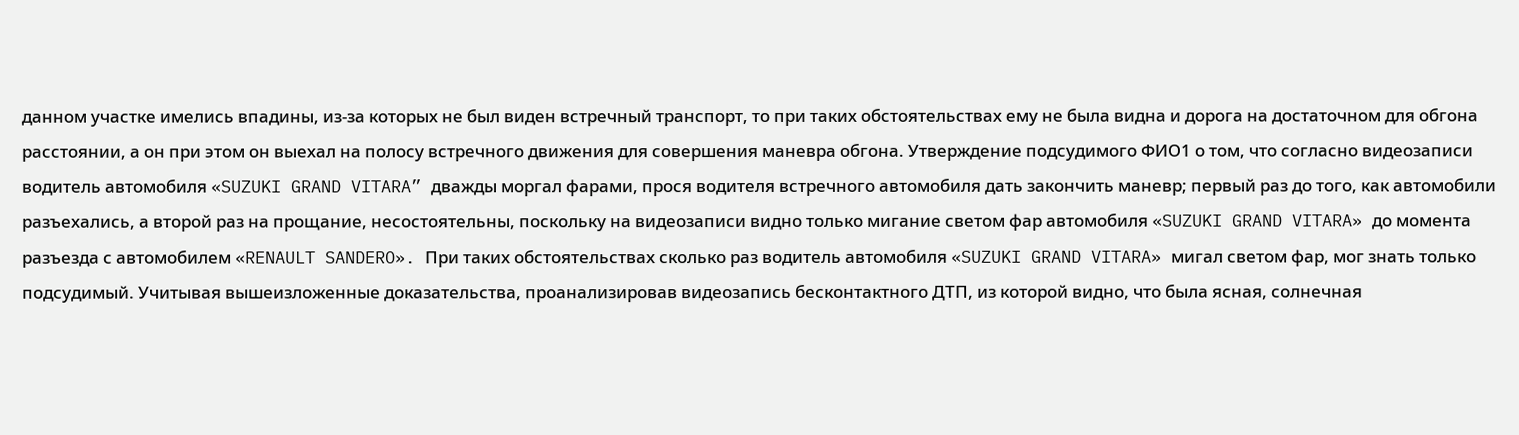данном участке имелись впадины, из-за которых не был виден встречный транспорт, то при таких обстоятельствах ему не была видна и дорога на достаточном для обгона расстоянии, а он при этом он выехал на полосу встречного движения для совершения маневра обгона. Утверждение подсудимого ФИО1 о том, что согласно видеозаписи водитель автомобиля «SUZUKI GRAND VITARA” дважды моргал фарами, прося водителя встречного автомобиля дать закончить маневр; первый раз до того, как автомобили разъехались, а второй раз на прощание, несостоятельны, поскольку на видеозаписи видно только мигание светом фар автомобиля «SUZUKI GRAND VITARA» до момента разъезда с автомобилем «RENAULT SANDERO». При таких обстоятельствах сколько раз водитель автомобиля «SUZUKI GRAND VITARA» мигал светом фар, мог знать только подсудимый. Учитывая вышеизложенные доказательства, проанализировав видеозапись бесконтактного ДТП, из которой видно, что была ясная, солнечная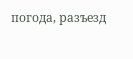погода, разъезд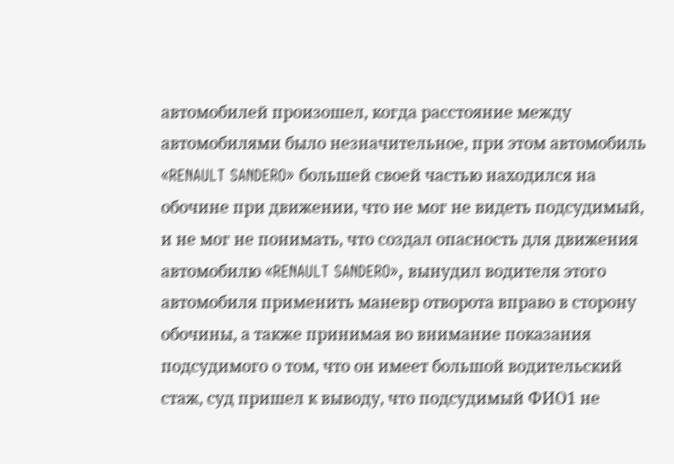автомобилей произошел, когда расстояние между автомобилями было незначительное, при этом автомобиль «RENAULT SANDERO» большей своей частью находился на обочине при движении, что не мог не видеть подсудимый, и не мог не понимать, что создал опасность для движения автомобилю «RENAULT SANDERO», вынудил водителя этого автомобиля применить маневр отворота вправо в сторону обочины, а также принимая во внимание показания подсудимого о том, что он имеет большой водительский стаж, суд пришел к выводу, что подсудимый ФИО1 не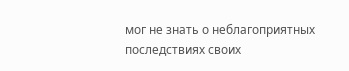мог не знать о неблагоприятных последствиях своих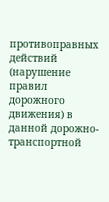противоправных действий (нарушение правил дорожного движения) в данной дорожно-транспортной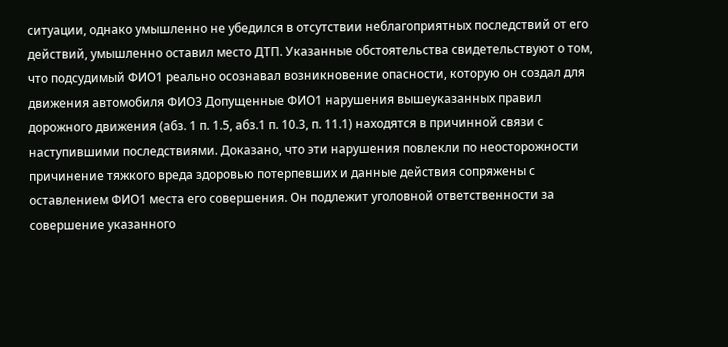ситуации, однако умышленно не убедился в отсутствии неблагоприятных последствий от его действий, умышленно оставил место ДТП. Указанные обстоятельства свидетельствуют о том, что подсудимый ФИО1 реально осознавал возникновение опасности, которую он создал для движения автомобиля ФИО3 Допущенные ФИО1 нарушения вышеуказанных правил дорожного движения (абз. 1 п. 1.5, абз.1 п. 10.3, п. 11.1) находятся в причинной связи с наступившими последствиями. Доказано, что эти нарушения повлекли по неосторожности причинение тяжкого вреда здоровью потерпевших и данные действия сопряжены с оставлением ФИО1 места его совершения. Он подлежит уголовной ответственности за совершение указанного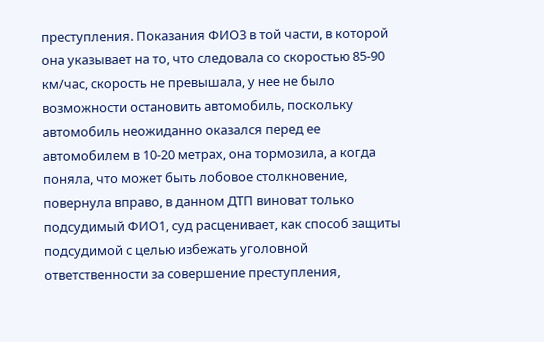преступления. Показания ФИО3 в той части, в которой она указывает на то, что следовала со скоростью 85-90 км/час, скорость не превышала, у нее не было возможности остановить автомобиль, поскольку автомобиль неожиданно оказался перед ее автомобилем в 10-20 метрах, она тормозила, а когда поняла, что может быть лобовое столкновение, повернула вправо, в данном ДТП виноват только подсудимый ФИО1, суд расценивает, как способ защиты подсудимой с целью избежать уголовной ответственности за совершение преступления,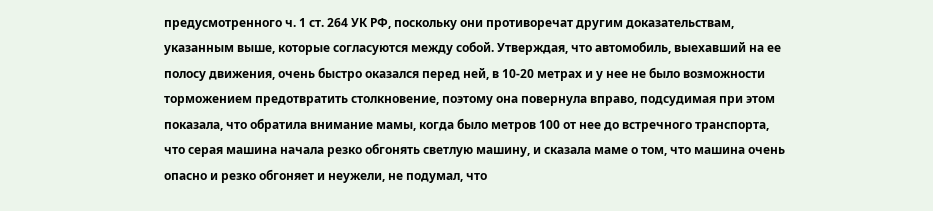предусмотренного ч. 1 ст. 264 УК РФ, поскольку они противоречат другим доказательствам, указанным выше, которые согласуются между собой. Утверждая, что автомобиль, выехавший на ее полосу движения, очень быстро оказался перед ней, в 10-20 метрах и у нее не было возможности торможением предотвратить столкновение, поэтому она повернула вправо, подсудимая при этом показала, что обратила внимание мамы, когда было метров 100 от нее до встречного транспорта, что серая машина начала резко обгонять светлую машину, и сказала маме о том, что машина очень опасно и резко обгоняет и неужели, не подумал, что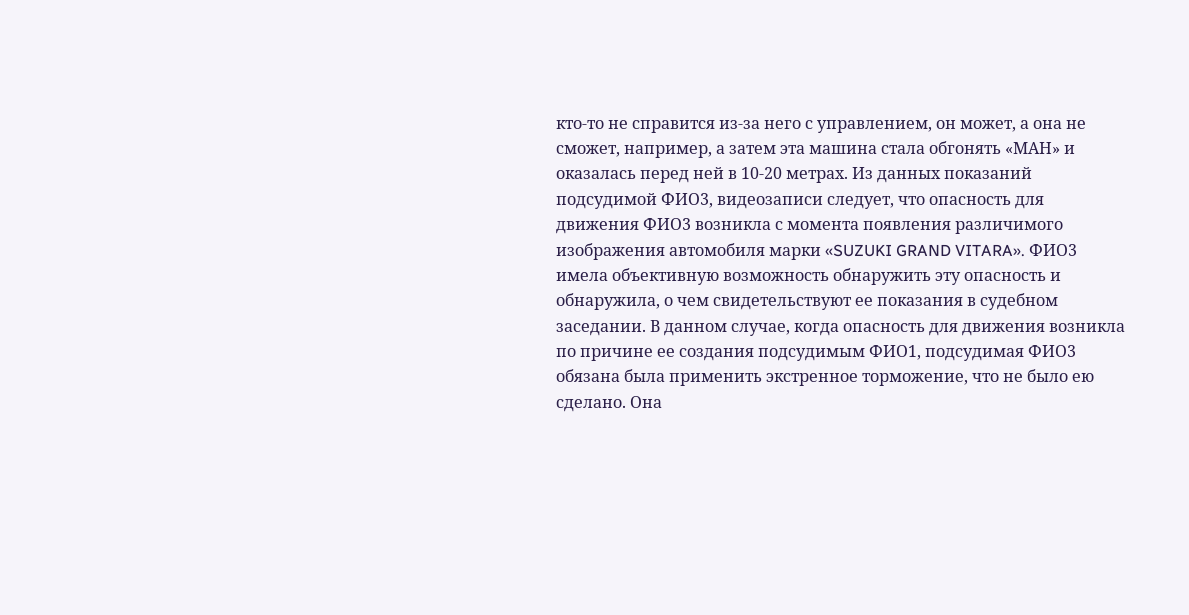кто-то не справится из-за него с управлением, он может, а она не сможет, например, а затем эта машина стала обгонять «МАН» и оказалась перед ней в 10-20 метрах. Из данных показаний подсудимой ФИО3, видеозаписи следует, что опасность для движения ФИО3 возникла с момента появления различимого изображения автомобиля марки «SUZUKI GRAND VITARA». ФИО3 имела объективную возможность обнаружить эту опасность и обнаружила, о чем свидетельствуют ее показания в судебном заседании. В данном случае, когда опасность для движения возникла по причине ее создания подсудимым ФИО1, подсудимая ФИО3 обязана была применить экстренное торможение, что не было ею сделано. Она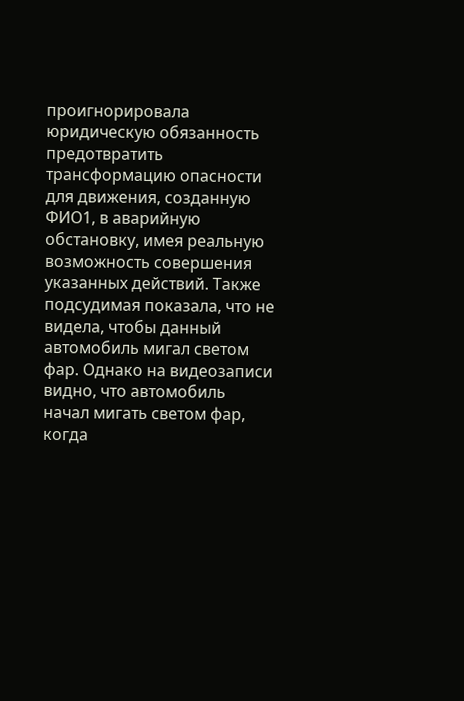проигнорировала юридическую обязанность предотвратить трансформацию опасности для движения, созданную ФИО1, в аварийную обстановку, имея реальную возможность совершения указанных действий. Также подсудимая показала, что не видела, чтобы данный автомобиль мигал светом фар. Однако на видеозаписи видно, что автомобиль начал мигать светом фар, когда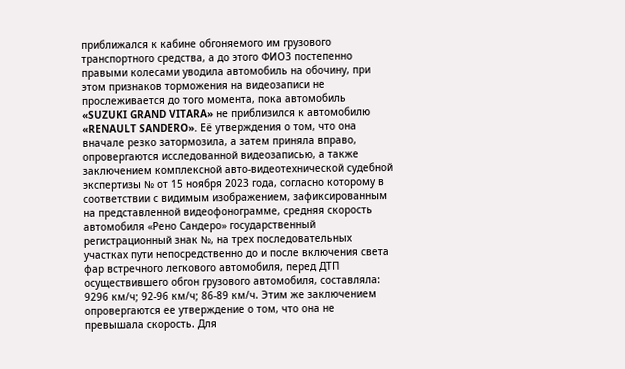приближался к кабине обгоняемого им грузового транспортного средства, а до этого ФИО3 постепенно правыми колесами уводила автомобиль на обочину, при этом признаков торможения на видеозаписи не прослеживается до того момента, пока автомобиль «SUZUKI GRAND VITARA» не приблизился к автомобилю «RENAULT SANDERO». Её утверждения о том, что она вначале резко затормозила, а затем приняла вправо, опровергаются исследованной видеозаписью, а также заключением комплексной авто-видеотехнической судебной экспертизы № от 15 ноября 2023 года, согласно которому в соответствии с видимым изображением, зафиксированным на представленной видеофонограмме, средняя скорость автомобиля «Рено Сандеро» государственный регистрационный знак №, на трех последовательных участках пути непосредственно до и после включения света фар встречного легкового автомобиля, перед ДТП осуществившего обгон грузового автомобиля, составляла: 9296 км/ч; 92-96 км/ч; 86-89 км/ч. Этим же заключением опровергаются ее утверждение о том, что она не превышала скорость. Для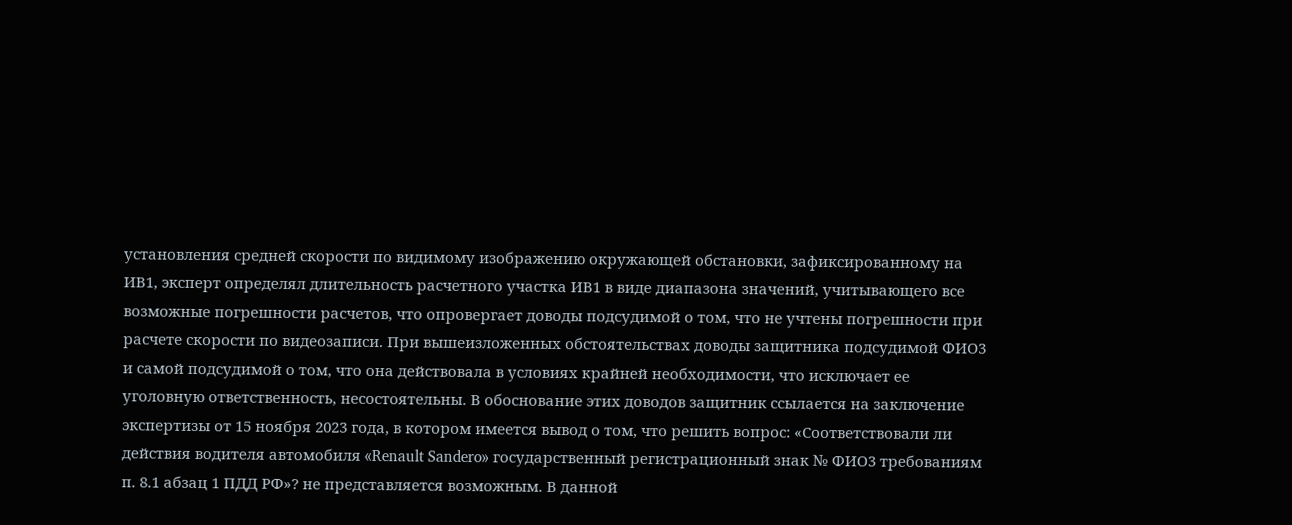установления средней скорости по видимому изображению окружающей обстановки, зафиксированному на ИВ1, эксперт определял длительность расчетного участка ИВ1 в виде диапазона значений, учитывающего все возможные погрешности расчетов, что опровергает доводы подсудимой о том, что не учтены погрешности при расчете скорости по видеозаписи. При вышеизложенных обстоятельствах доводы защитника подсудимой ФИО3 и самой подсудимой о том, что она действовала в условиях крайней необходимости, что исключает ее уголовную ответственность, несостоятельны. В обоснование этих доводов защитник ссылается на заключение экспертизы от 15 ноября 2023 года, в котором имеется вывод о том, что решить вопрос: «Соответствовали ли действия водителя автомобиля «Renault Sandero» государственный регистрационный знак № ФИО3 требованиям п. 8.1 абзац 1 ПДД РФ»? не представляется возможным. В данной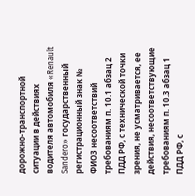дорожно-транспортной ситуации в действиях водителя автомобиля «Renault Sandero» государственный регистрационный знак № ФИО3 несоответствий требованиям п. 10.1 абзац 2 ПДД РФ, с технической точки зрения, не усматривается, ее действия, несоответствующие требованиям п. 10.3 абзац 1 ПДД РФ, с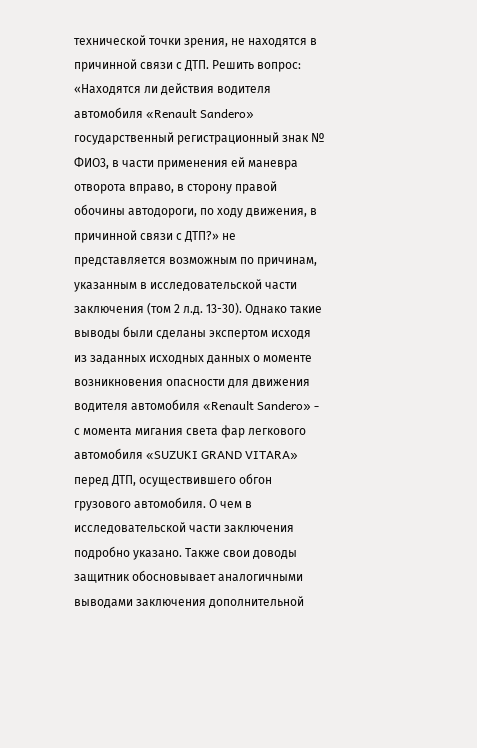технической точки зрения, не находятся в причинной связи с ДТП. Решить вопрос: «Находятся ли действия водителя автомобиля «Renault Sandero» государственный регистрационный знак № ФИО3, в части применения ей маневра отворота вправо, в сторону правой обочины автодороги, по ходу движения, в причинной связи с ДТП?» не представляется возможным по причинам, указанным в исследовательской части заключения (том 2 л.д. 13-30). Однако такие выводы были сделаны экспертом исходя из заданных исходных данных о моменте возникновения опасности для движения водителя автомобиля «Renault Sandero» - с момента мигания света фар легкового автомобиля «SUZUKI GRAND VITARA» перед ДТП, осуществившего обгон грузового автомобиля. О чем в исследовательской части заключения подробно указано. Также свои доводы защитник обосновывает аналогичными выводами заключения дополнительной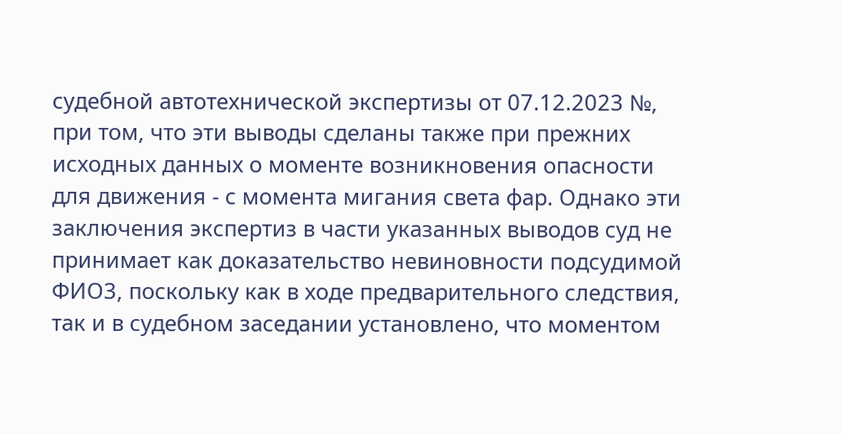судебной автотехнической экспертизы от 07.12.2023 №, при том, что эти выводы сделаны также при прежних исходных данных о моменте возникновения опасности для движения - с момента мигания света фар. Однако эти заключения экспертиз в части указанных выводов суд не принимает как доказательство невиновности подсудимой ФИО3, поскольку как в ходе предварительного следствия, так и в судебном заседании установлено, что моментом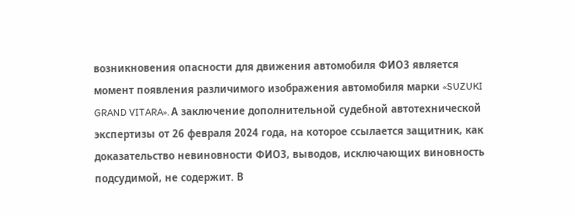возникновения опасности для движения автомобиля ФИО3 является момент появления различимого изображения автомобиля марки «SUZUKI GRAND VITARA». А заключение дополнительной судебной автотехнической экспертизы от 26 февраля 2024 года, на которое ссылается защитник, как доказательство невиновности ФИО3, выводов, исключающих виновность подсудимой, не содержит. В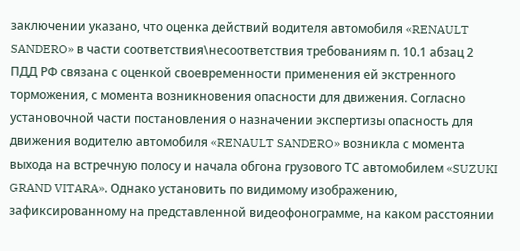заключении указано, что оценка действий водителя автомобиля «RENAULT SANDERO» в части соответствия\несоответствия требованиям п. 10.1 абзац 2 ПДД РФ связана с оценкой своевременности применения ей экстренного торможения, с момента возникновения опасности для движения. Согласно установочной части постановления о назначении экспертизы опасность для движения водителю автомобиля «RENAULT SANDERO» возникла с момента выхода на встречную полосу и начала обгона грузового ТС автомобилем «SUZUKI GRAND VITARA». Однако установить по видимому изображению, зафиксированному на представленной видеофонограмме, на каком расстоянии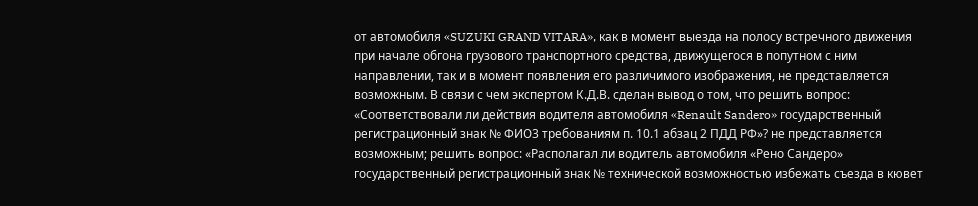от автомобиля «SUZUKI GRAND VITARA», как в момент выезда на полосу встречного движения при начале обгона грузового транспортного средства, движущегося в попутном с ним направлении, так и в момент появления его различимого изображения, не представляется возможным. В связи с чем экспертом К.Д.В. сделан вывод о том, что решить вопрос: «Соответствовали ли действия водителя автомобиля «Renault Sandero» государственный регистрационный знак № ФИО3 требованиям п. 10.1 абзац 2 ПДД РФ»? не представляется возможным; решить вопрос: «Располагал ли водитель автомобиля «Рено Сандеро» государственный регистрационный знак № технической возможностью избежать съезда в кювет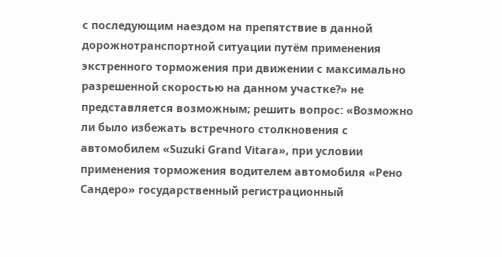с последующим наездом на препятствие в данной дорожнотранспортной ситуации путём применения экстренного торможения при движении с максимально разрешенной скоростью на данном участке?» не представляется возможным; решить вопрос: «Возможно ли было избежать встречного столкновения с автомобилем «Suzuki Grand Vitara», при условии применения торможения водителем автомобиля «Рено Сандеро» государственный регистрационный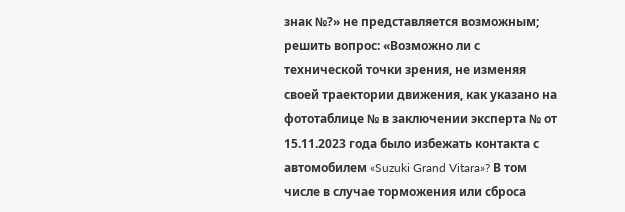знак №?» не представляется возможным; решить вопрос: «Возможно ли с технической точки зрения, не изменяя своей траектории движения, как указано на фототаблице № в заключении эксперта № от 15.11.2023 года было избежать контакта с автомобилем «Suzuki Grand Vitara»? В том числе в случае торможения или сброса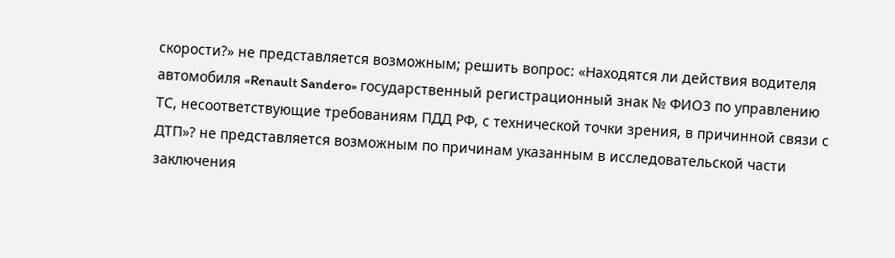скорости?» не представляется возможным; решить вопрос: «Находятся ли действия водителя автомобиля «Renault Sandero» государственный регистрационный знак № ФИО3 по управлению ТС, несоответствующие требованиям ПДД РФ, с технической точки зрения, в причинной связи с ДТП»? не представляется возможным по причинам указанным в исследовательской части заключения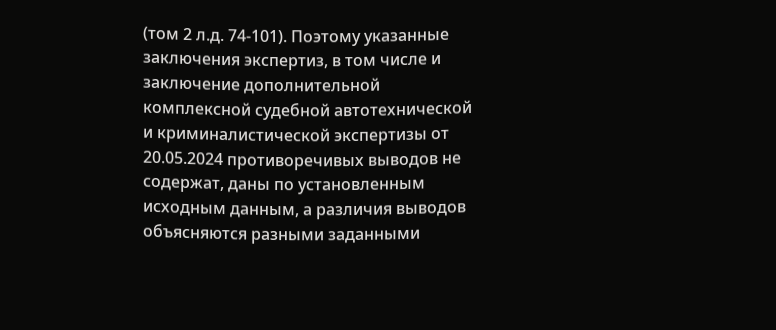(том 2 л.д. 74-101). Поэтому указанные заключения экспертиз, в том числе и заключение дополнительной комплексной судебной автотехнической и криминалистической экспертизы от 20.05.2024 противоречивых выводов не содержат, даны по установленным исходным данным, а различия выводов объясняются разными заданными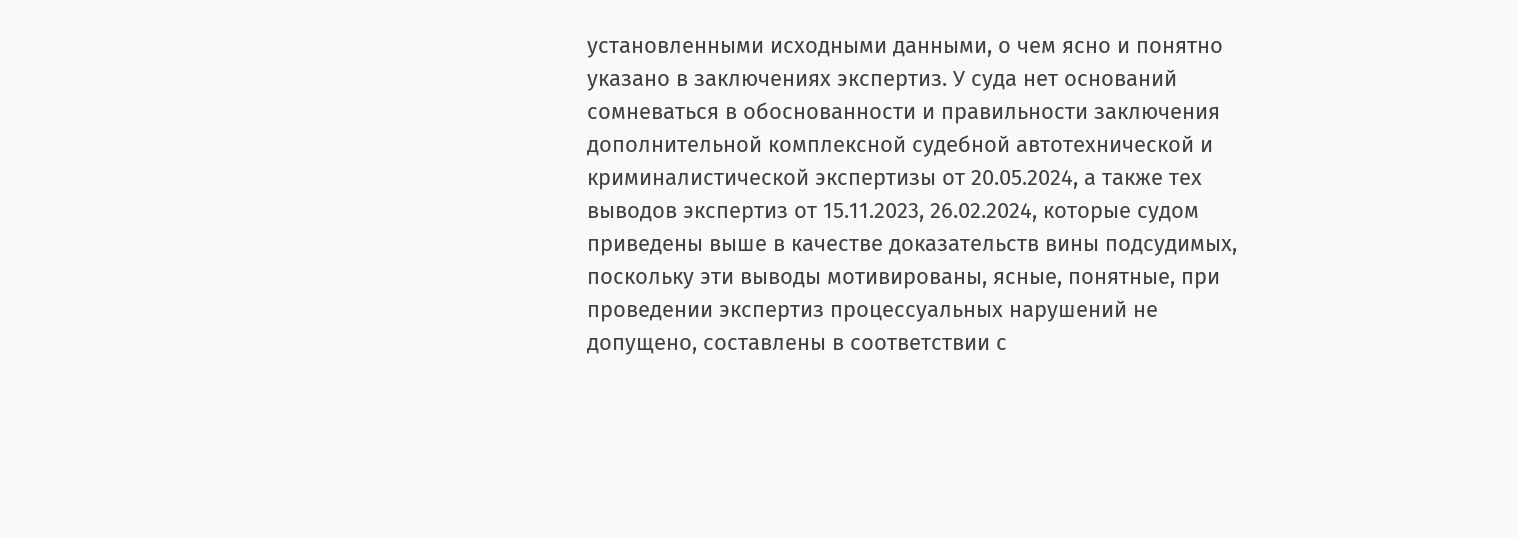установленными исходными данными, о чем ясно и понятно указано в заключениях экспертиз. У суда нет оснований сомневаться в обоснованности и правильности заключения дополнительной комплексной судебной автотехнической и криминалистической экспертизы от 20.05.2024, а также тех выводов экспертиз от 15.11.2023, 26.02.2024, которые судом приведены выше в качестве доказательств вины подсудимых, поскольку эти выводы мотивированы, ясные, понятные, при проведении экспертиз процессуальных нарушений не допущено, составлены в соответствии с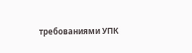требованиями УПК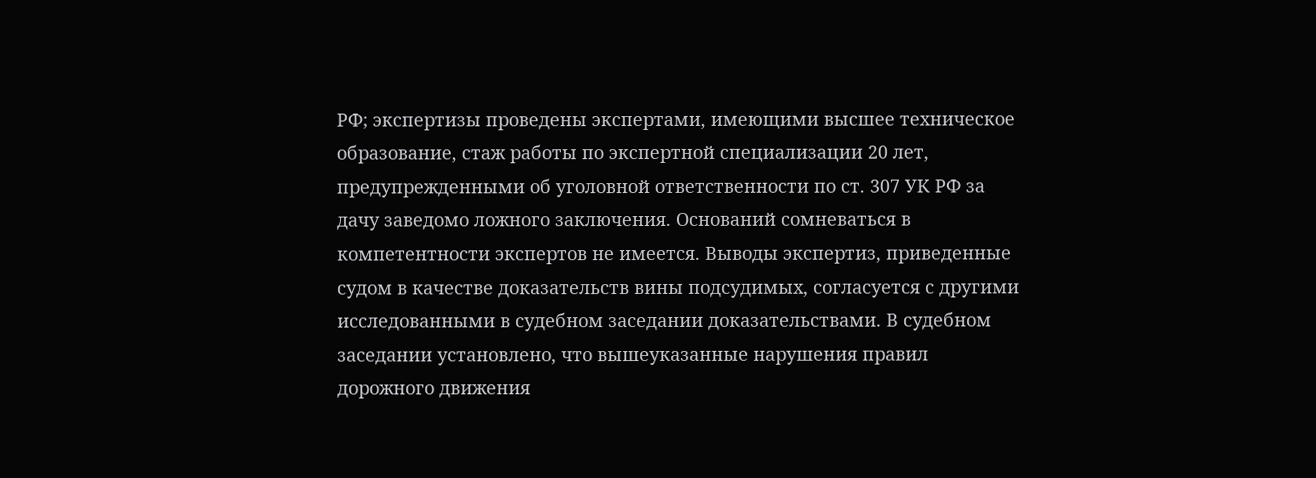РФ; экспертизы проведены экспертами, имеющими высшее техническое образование, стаж работы по экспертной специализации 20 лет, предупрежденными об уголовной ответственности по ст. 307 УК РФ за дачу заведомо ложного заключения. Оснований сомневаться в компетентности экспертов не имеется. Выводы экспертиз, приведенные судом в качестве доказательств вины подсудимых, согласуется с другими исследованными в судебном заседании доказательствами. В судебном заседании установлено, что вышеуказанные нарушения правил дорожного движения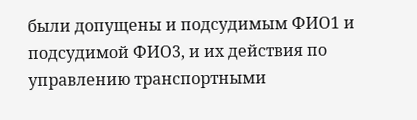были допущены и подсудимым ФИО1 и подсудимой ФИО3, и их действия по управлению транспортными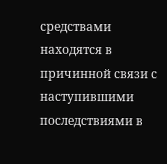средствами находятся в причинной связи с наступившими последствиями в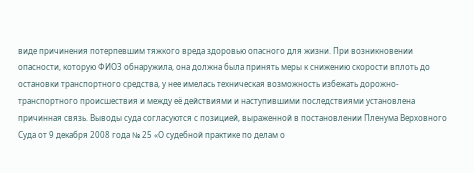виде причинения потерпевшим тяжкого вреда здоровью опасного для жизни. При возникновении опасности, которую ФИО3 обнаружила, она должна была принять меры к снижению скорости вплоть до остановки транспортного средства, у нее имелась техническая возможность избежать дорожно-транспортного происшествия и между её действиями и наступившими последствиями установлена причинная связь. Выводы суда согласуются с позицией, выраженной в постановлении Пленума Верховного Суда от 9 декабря 2008 года № 25 «О судебной практике по делам о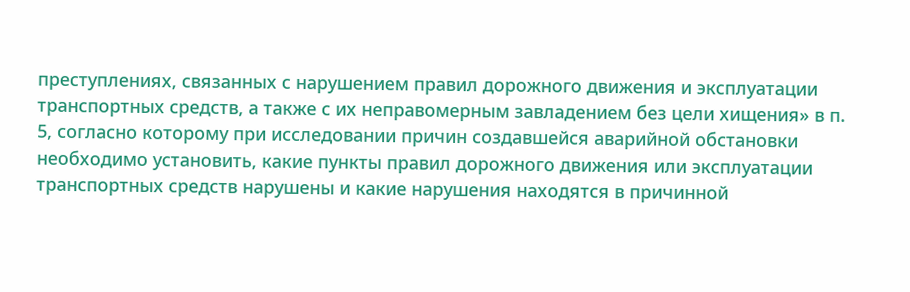преступлениях, связанных с нарушением правил дорожного движения и эксплуатации транспортных средств, а также с их неправомерным завладением без цели хищения» в п. 5, согласно которому при исследовании причин создавшейся аварийной обстановки необходимо установить, какие пункты правил дорожного движения или эксплуатации транспортных средств нарушены и какие нарушения находятся в причинной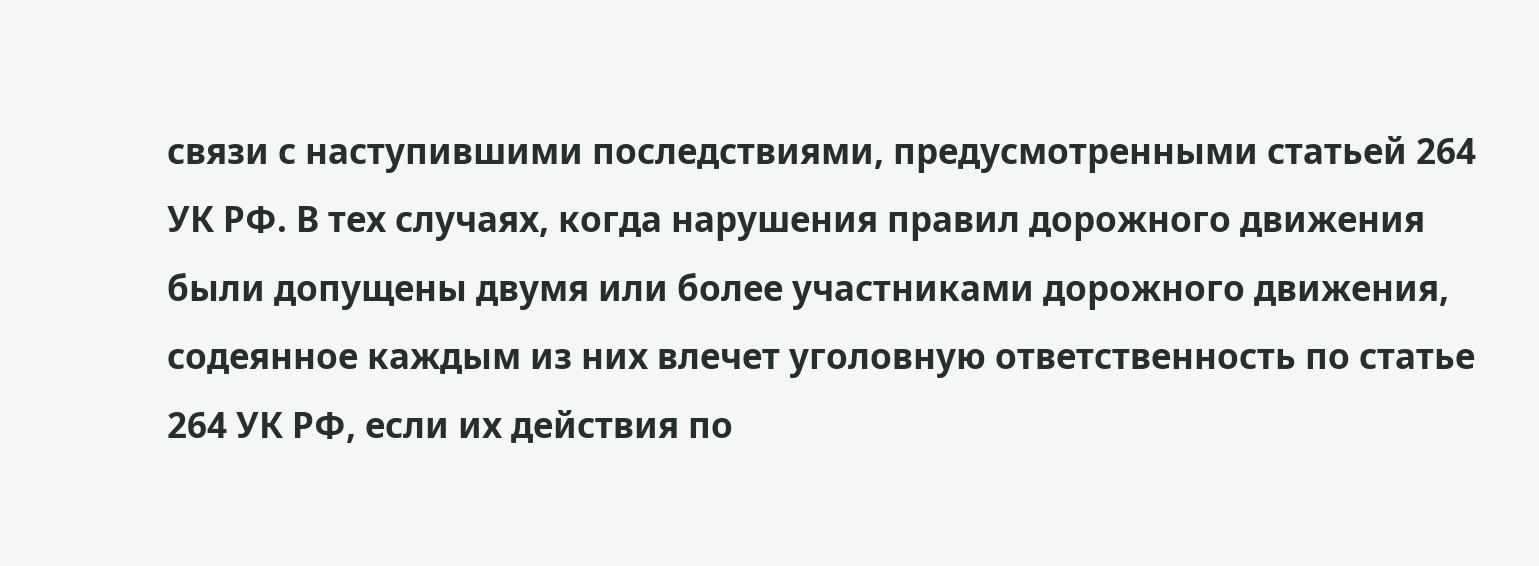связи с наступившими последствиями, предусмотренными статьей 264 УК РФ. В тех случаях, когда нарушения правил дорожного движения были допущены двумя или более участниками дорожного движения, содеянное каждым из них влечет уголовную ответственность по статье 264 УК РФ, если их действия по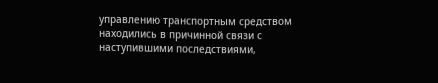управлению транспортным средством находились в причинной связи с наступившими последствиями,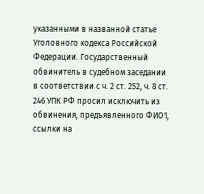указанными в названной статье Уголовного кодекса Российской Федерации. Государственный обвинитель в судебном заседании в соответствии с ч. 2 ст. 252, ч. 8 ст. 246 УПК РФ просил исключить из обвинения, предъявленного ФИО1, ссылки на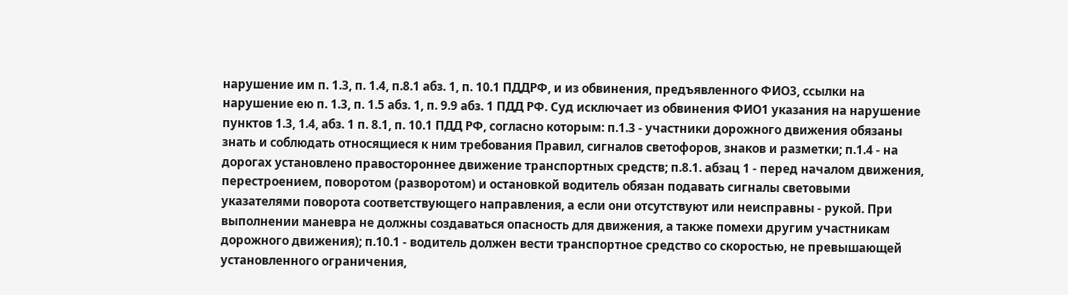нарушение им п. 1.3, п. 1.4, п.8.1 абз. 1, п. 10.1 ПДДРФ, и из обвинения, предъявленного ФИО3, ссылки на нарушение ею п. 1.3, п. 1.5 абз. 1, п. 9.9 абз. 1 ПДД РФ. Суд исключает из обвинения ФИО1 указания на нарушение пунктов 1.3, 1.4, абз. 1 п. 8.1, п. 10.1 ПДД РФ, согласно которым: п.1.3 - участники дорожного движения обязаны знать и соблюдать относящиеся к ним требования Правил, сигналов светофоров, знаков и разметки; п.1.4 - на дорогах установлено правостороннее движение транспортных средств; п.8.1. абзац 1 - перед началом движения, перестроением, поворотом (разворотом) и остановкой водитель обязан подавать сигналы световыми указателями поворота соответствующего направления, а если они отсутствуют или неисправны - рукой. При выполнении маневра не должны создаваться опасность для движения, а также помехи другим участникам дорожного движения); п.10.1 - водитель должен вести транспортное средство со скоростью, не превышающей установленного ограничения,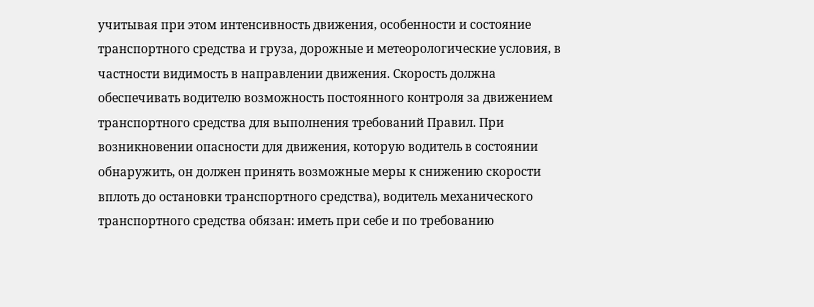учитывая при этом интенсивность движения, особенности и состояние транспортного средства и груза, дорожные и метеорологические условия, в частности видимость в направлении движения. Скорость должна обеспечивать водителю возможность постоянного контроля за движением транспортного средства для выполнения требований Правил. При возникновении опасности для движения, которую водитель в состоянии обнаружить, он должен принять возможные меры к снижению скорости вплоть до остановки транспортного средства), водитель механического транспортного средства обязан: иметь при себе и по требованию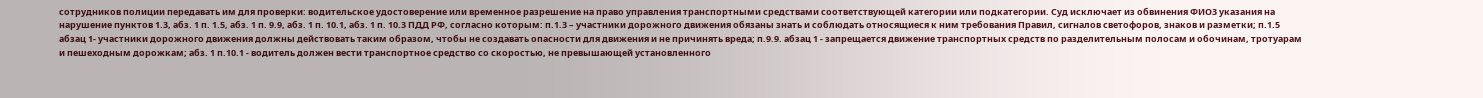сотрудников полиции передавать им для проверки: водительское удостоверение или временное разрешение на право управления транспортными средствами соответствующей категории или подкатегории. Суд исключает из обвинения ФИО3 указания на нарушение пунктов 1.3, абз. 1 п. 1.5, абз. 1 п. 9.9, абз. 1 п. 10.1, абз. 1 п. 10.3 ПДД РФ, согласно которым: п.1.3 – участники дорожного движения обязаны знать и соблюдать относящиеся к ним требования Правил, сигналов светофоров, знаков и разметки; п.1.5 абзац 1- участники дорожного движения должны действовать таким образом, чтобы не создавать опасности для движения и не причинять вреда; п.9.9. абзац 1 - запрещается движение транспортных средств по разделительным полосам и обочинам, тротуарам и пешеходным дорожкам; абз. 1 п.10.1 - водитель должен вести транспортное средство со скоростью, не превышающей установленного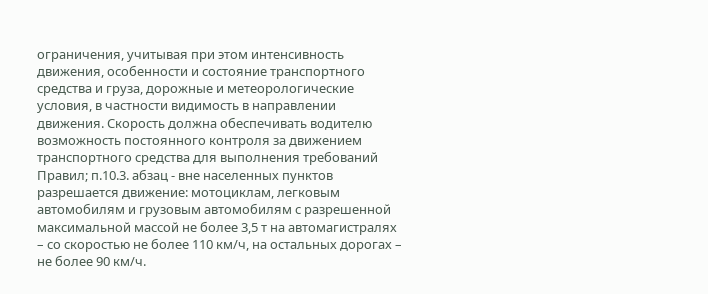ограничения, учитывая при этом интенсивность движения, особенности и состояние транспортного средства и груза, дорожные и метеорологические условия, в частности видимость в направлении движения. Скорость должна обеспечивать водителю возможность постоянного контроля за движением транспортного средства для выполнения требований Правил; п.10.3. абзац - вне населенных пунктов разрешается движение: мотоциклам, легковым автомобилям и грузовым автомобилям с разрешенной максимальной массой не более 3,5 т на автомагистралях – со скоростью не более 110 км/ч, на остальных дорогах – не более 90 км/ч.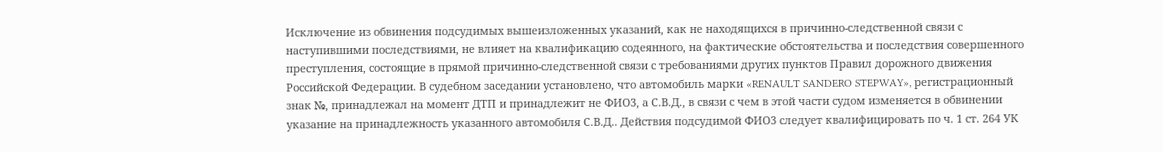Исключение из обвинения подсудимых вышеизложенных указаний, как не находящихся в причинно-следственной связи с наступившими последствиями, не влияет на квалификацию содеянного, на фактические обстоятельства и последствия совершенного преступления, состоящие в прямой причинно-следственной связи с требованиями других пунктов Правил дорожного движения Российской Федерации. В судебном заседании установлено, что автомобиль марки «RENAULT SANDERO STEPWAY», регистрационный знак №, принадлежал на момент ДТП и принадлежит не ФИО3, а С.В.Д., в связи с чем в этой части судом изменяется в обвинении указание на принадлежность указанного автомобиля С.В.Д.. Действия подсудимой ФИО3 следует квалифицировать по ч. 1 ст. 264 УК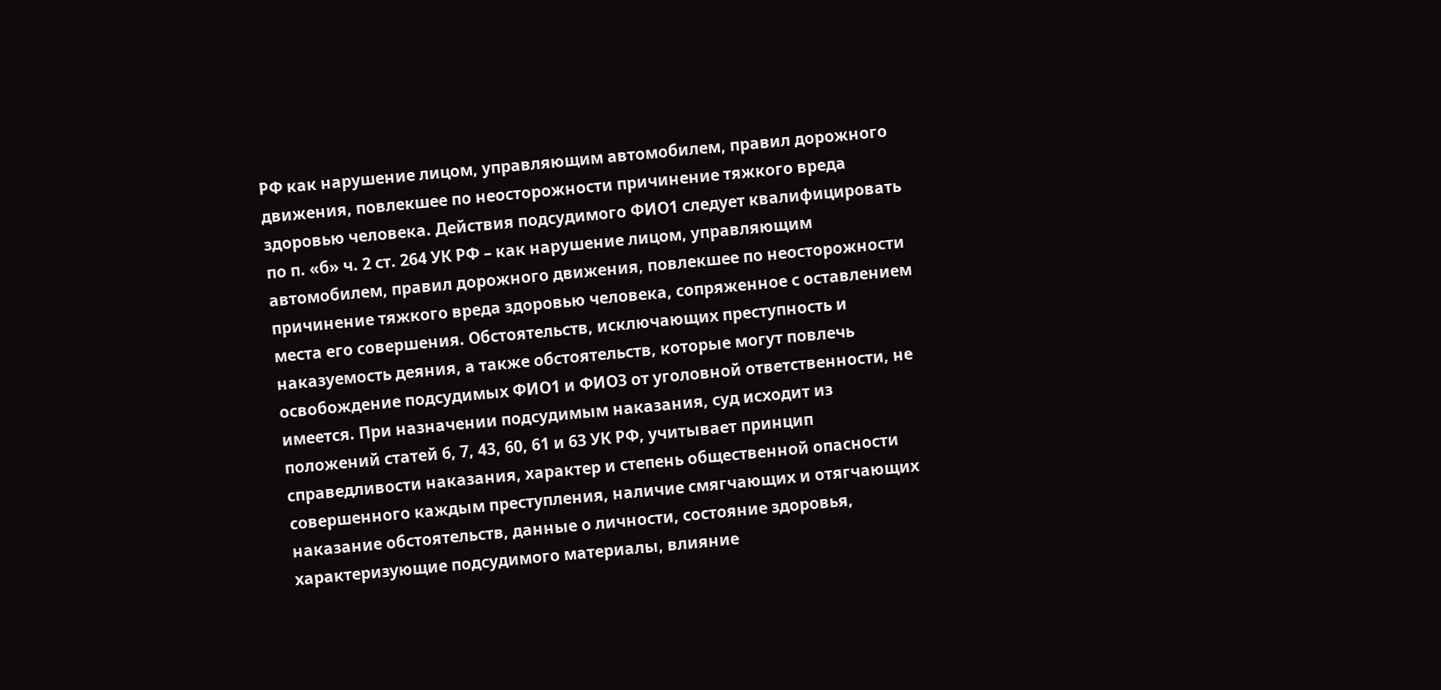РФ как нарушение лицом, управляющим автомобилем, правил дорожного движения, повлекшее по неосторожности причинение тяжкого вреда здоровью человека. Действия подсудимого ФИО1 следует квалифицировать по п. «б» ч. 2 ст. 264 УК РФ – как нарушение лицом, управляющим автомобилем, правил дорожного движения, повлекшее по неосторожности причинение тяжкого вреда здоровью человека, сопряженное с оставлением места его совершения. Обстоятельств, исключающих преступность и наказуемость деяния, а также обстоятельств, которые могут повлечь освобождение подсудимых ФИО1 и ФИО3 от уголовной ответственности, не имеется. При назначении подсудимым наказания, суд исходит из положений статей 6, 7, 43, 60, 61 и 63 УК РФ, учитывает принцип справедливости наказания, характер и степень общественной опасности совершенного каждым преступления, наличие смягчающих и отягчающих наказание обстоятельств, данные о личности, состояние здоровья, характеризующие подсудимого материалы, влияние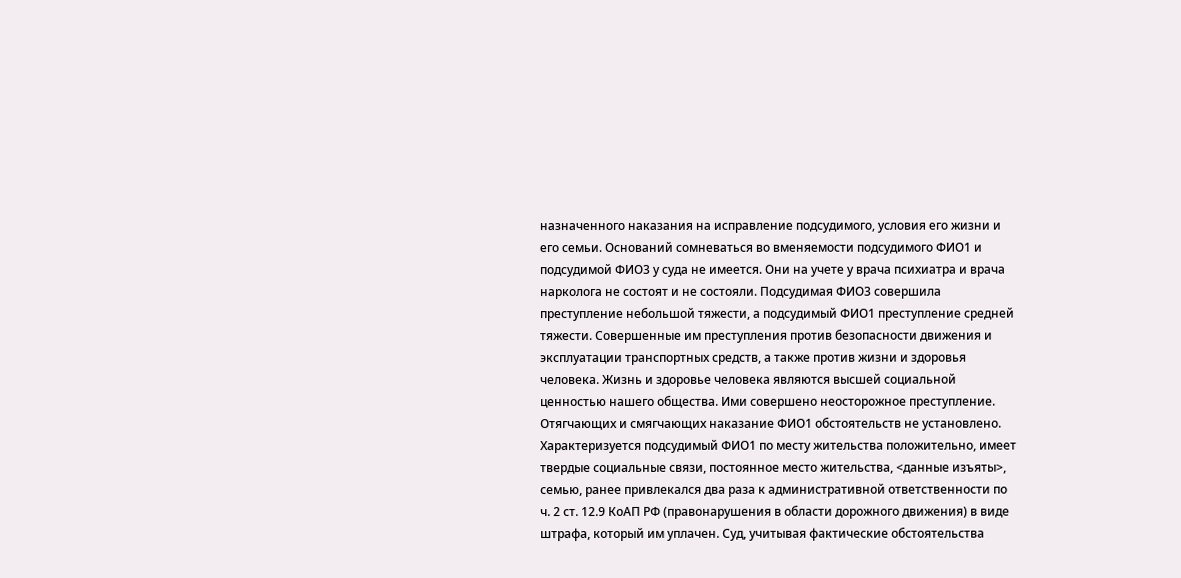назначенного наказания на исправление подсудимого, условия его жизни и его семьи. Оснований сомневаться во вменяемости подсудимого ФИО1 и подсудимой ФИО3 у суда не имеется. Они на учете у врача психиатра и врача нарколога не состоят и не состояли. Подсудимая ФИО3 совершила преступление небольшой тяжести, а подсудимый ФИО1 преступление средней тяжести. Совершенные им преступления против безопасности движения и эксплуатации транспортных средств, а также против жизни и здоровья человека. Жизнь и здоровье человека являются высшей социальной ценностью нашего общества. Ими совершено неосторожное преступление. Отягчающих и смягчающих наказание ФИО1 обстоятельств не установлено. Характеризуется подсудимый ФИО1 по месту жительства положительно, имеет твердые социальные связи, постоянное место жительства, <данные изъяты>, семью, ранее привлекался два раза к административной ответственности по ч. 2 ст. 12.9 КоАП РФ (правонарушения в области дорожного движения) в виде штрафа, который им уплачен. Суд, учитывая фактические обстоятельства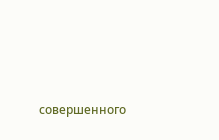совершенного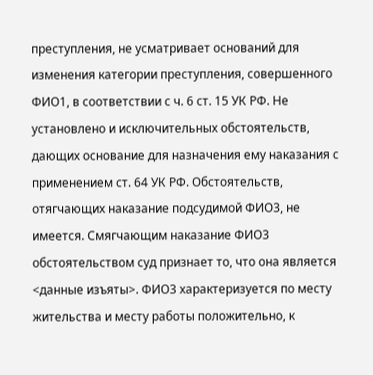преступления, не усматривает оснований для изменения категории преступления, совершенного ФИО1, в соответствии с ч. 6 ст. 15 УК РФ. Не установлено и исключительных обстоятельств, дающих основание для назначения ему наказания с применением ст. 64 УК РФ. Обстоятельств, отягчающих наказание подсудимой ФИО3, не имеется. Смягчающим наказание ФИО3 обстоятельством суд признает то, что она является <данные изъяты>. ФИО3 характеризуется по месту жительства и месту работы положительно, к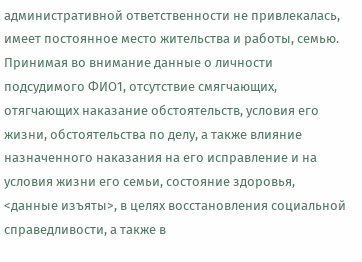административной ответственности не привлекалась, имеет постоянное место жительства и работы, семью. Принимая во внимание данные о личности подсудимого ФИО1, отсутствие смягчающих, отягчающих наказание обстоятельств, условия его жизни, обстоятельства по делу, а также влияние назначенного наказания на его исправление и на условия жизни его семьи, состояние здоровья, <данные изъяты>, в целях восстановления социальной справедливости, а также в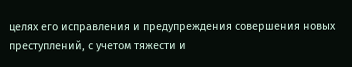целях его исправления и предупреждения совершения новых преступлений, с учетом тяжести и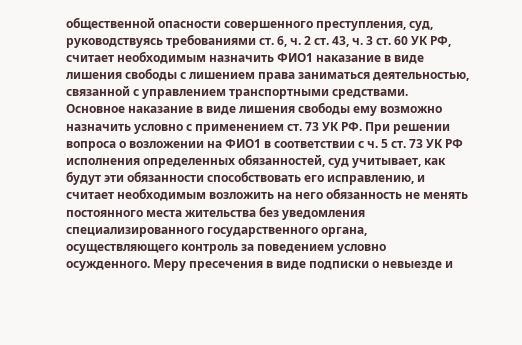общественной опасности совершенного преступления, суд, руководствуясь требованиями ст. 6, ч. 2 ст. 43, ч. 3 ст. 60 УК РФ, считает необходимым назначить ФИО1 наказание в виде лишения свободы с лишением права заниматься деятельностью, связанной с управлением транспортными средствами. Основное наказание в виде лишения свободы ему возможно назначить условно с применением ст. 73 УК РФ. При решении вопроса о возложении на ФИО1 в соответствии с ч. 5 ст. 73 УК РФ исполнения определенных обязанностей, суд учитывает, как будут эти обязанности способствовать его исправлению, и считает необходимым возложить на него обязанность не менять постоянного места жительства без уведомления специализированного государственного органа, осуществляющего контроль за поведением условно осужденного. Меру пресечения в виде подписки о невыезде и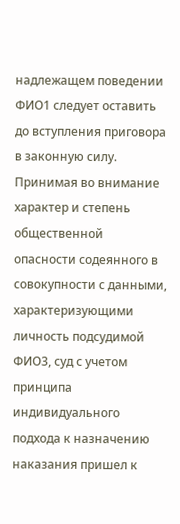надлежащем поведении ФИО1 следует оставить до вступления приговора в законную силу. Принимая во внимание характер и степень общественной опасности содеянного в совокупности с данными, характеризующими личность подсудимой ФИО3, суд с учетом принципа индивидуального подхода к назначению наказания пришел к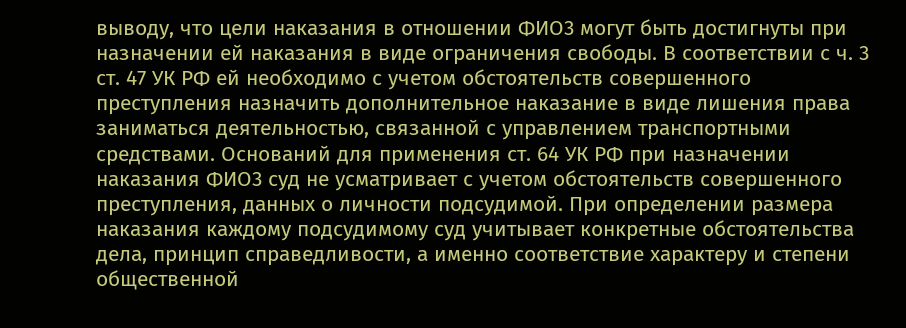выводу, что цели наказания в отношении ФИО3 могут быть достигнуты при назначении ей наказания в виде ограничения свободы. В соответствии с ч. 3 ст. 47 УК РФ ей необходимо с учетом обстоятельств совершенного преступления назначить дополнительное наказание в виде лишения права заниматься деятельностью, связанной с управлением транспортными средствами. Оснований для применения ст. 64 УК РФ при назначении наказания ФИО3 суд не усматривает с учетом обстоятельств совершенного преступления, данных о личности подсудимой. При определении размера наказания каждому подсудимому суд учитывает конкретные обстоятельства дела, принцип справедливости, а именно соответствие характеру и степени общественной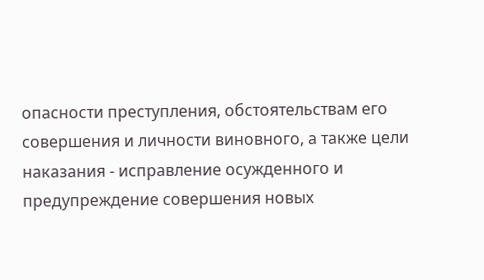опасности преступления, обстоятельствам его совершения и личности виновного, а также цели наказания - исправление осужденного и предупреждение совершения новых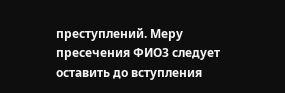преступлений. Меру пресечения ФИО3 следует оставить до вступления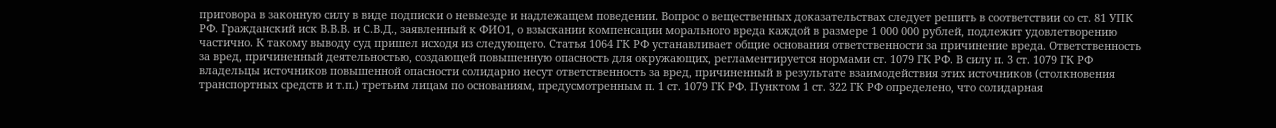приговора в законную силу в виде подписки о невыезде и надлежащем поведении. Вопрос о вещественных доказательствах следует решить в соответствии со ст. 81 УПК РФ. Гражданский иск В.В.В. и С.В.Д., заявленный к ФИО1, о взыскании компенсации морального вреда каждой в размере 1 000 000 рублей, подлежит удовлетворению частично. К такому выводу суд пришел исходя из следующего. Статья 1064 ГК РФ устанавливает общие основания ответственности за причинение вреда. Ответственность за вред, причиненный деятельностью, создающей повышенную опасность для окружающих, регламентируется нормами ст. 1079 ГК РФ. В силу п. 3 ст. 1079 ГК РФ владельцы источников повышенной опасности солидарно несут ответственность за вред, причиненный в результате взаимодействия этих источников (столкновения транспортных средств и т.п.) третьим лицам по основаниям, предусмотренным п. 1 ст. 1079 ГК РФ. Пунктом 1 ст. 322 ГК РФ определено, что солидарная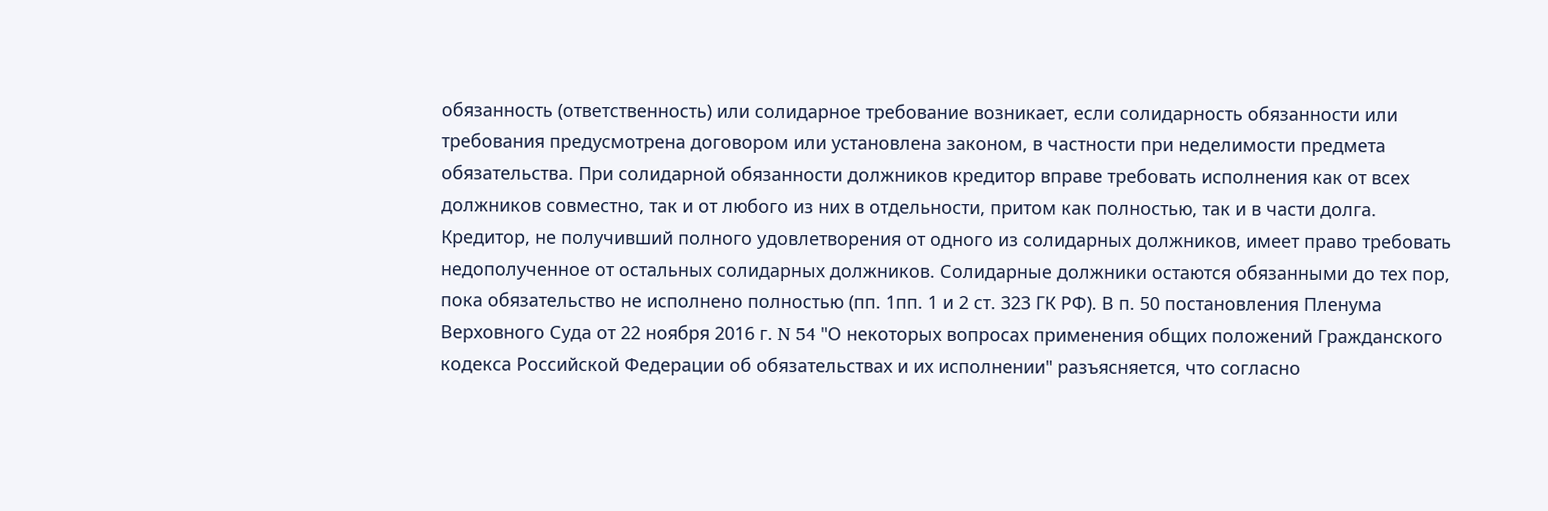обязанность (ответственность) или солидарное требование возникает, если солидарность обязанности или требования предусмотрена договором или установлена законом, в частности при неделимости предмета обязательства. При солидарной обязанности должников кредитор вправе требовать исполнения как от всех должников совместно, так и от любого из них в отдельности, притом как полностью, так и в части долга. Кредитор, не получивший полного удовлетворения от одного из солидарных должников, имеет право требовать недополученное от остальных солидарных должников. Солидарные должники остаются обязанными до тех пор, пока обязательство не исполнено полностью (пп. 1пп. 1 и 2 ст. 323 ГК РФ). В п. 50 постановления Пленума Верховного Суда от 22 ноября 2016 г. N 54 "О некоторых вопросах применения общих положений Гражданского кодекса Российской Федерации об обязательствах и их исполнении" разъясняется, что согласно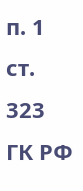п. 1 ст. 323 ГК РФ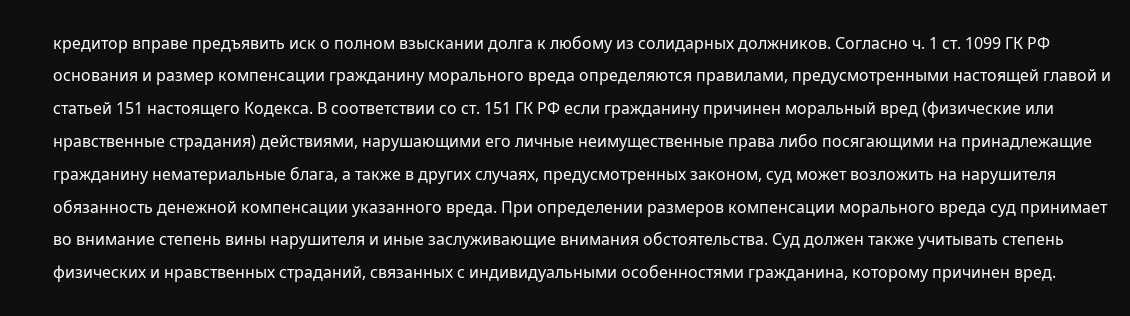кредитор вправе предъявить иск о полном взыскании долга к любому из солидарных должников. Согласно ч. 1 ст. 1099 ГК РФ основания и размер компенсации гражданину морального вреда определяются правилами, предусмотренными настоящей главой и статьей 151 настоящего Кодекса. В соответствии со ст. 151 ГК РФ если гражданину причинен моральный вред (физические или нравственные страдания) действиями, нарушающими его личные неимущественные права либо посягающими на принадлежащие гражданину нематериальные блага, а также в других случаях, предусмотренных законом, суд может возложить на нарушителя обязанность денежной компенсации указанного вреда. При определении размеров компенсации морального вреда суд принимает во внимание степень вины нарушителя и иные заслуживающие внимания обстоятельства. Суд должен также учитывать степень физических и нравственных страданий, связанных с индивидуальными особенностями гражданина, которому причинен вред.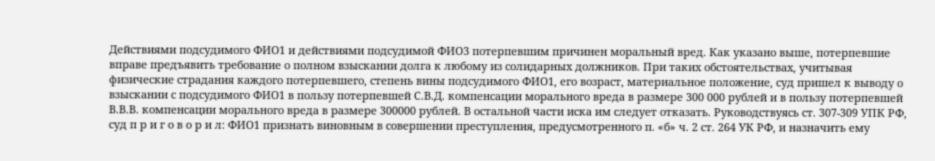Действиями подсудимого ФИО1 и действиями подсудимой ФИО3 потерпевшим причинен моральный вред. Как указано выше, потерпевшие вправе предъявить требование о полном взыскании долга к любому из солидарных должников. При таких обстоятельствах, учитывая физические страдания каждого потерпевшего, степень вины подсудимого ФИО1, его возраст, материальное положение, суд пришел к выводу о взыскании с подсудимого ФИО1 в пользу потерпевшей С.В.Д. компенсации морального вреда в размере 300 000 рублей и в пользу потерпевшей В.В.В. компенсации морального вреда в размере 300000 рублей. В остальной части иска им следует отказать. Руководствуясь ст. 307-309 УПК РФ, суд п р и г о в о р и л: ФИО1 признать виновным в совершении преступления, предусмотренного п. «б» ч. 2 ст. 264 УК РФ, и назначить ему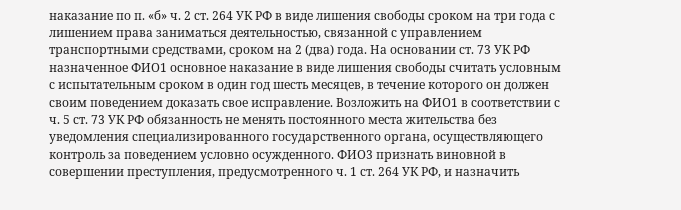наказание по п. «б» ч. 2 ст. 264 УК РФ в виде лишения свободы сроком на три года с лишением права заниматься деятельностью, связанной с управлением транспортными средствами, сроком на 2 (два) года. На основании ст. 73 УК РФ назначенное ФИО1 основное наказание в виде лишения свободы считать условным с испытательным сроком в один год шесть месяцев, в течение которого он должен своим поведением доказать свое исправление. Возложить на ФИО1 в соответствии с ч. 5 ст. 73 УК РФ обязанность не менять постоянного места жительства без уведомления специализированного государственного органа, осуществляющего контроль за поведением условно осужденного. ФИО3 признать виновной в совершении преступления, предусмотренного ч. 1 ст. 264 УК РФ, и назначить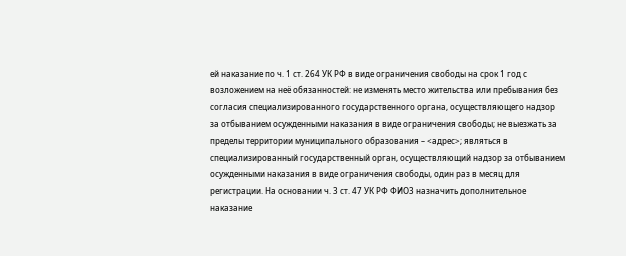ей наказание по ч. 1 ст. 264 УК РФ в виде ограничения свободы на срок 1 год с возложением на неё обязанностей: не изменять место жительства или пребывания без согласия специализированного государственного органа, осуществляющего надзор за отбыванием осужденными наказания в виде ограничения свободы; не выезжать за пределы территории муниципального образования – <адрес>; являться в специализированный государственный орган, осуществляющий надзор за отбыванием осужденными наказания в виде ограничения свободы, один раз в месяц для регистрации. На основании ч. 3 ст. 47 УК РФ ФИО3 назначить дополнительное наказание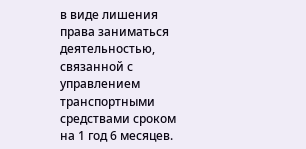в виде лишения права заниматься деятельностью, связанной с управлением транспортными средствами сроком на 1 год 6 месяцев.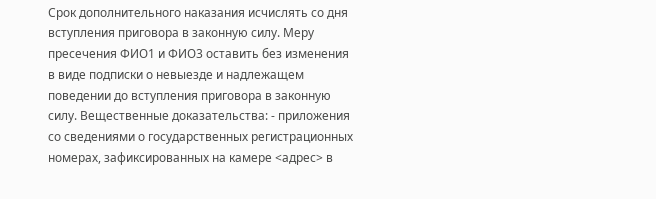Срок дополнительного наказания исчислять со дня вступления приговора в законную силу. Меру пресечения ФИО1 и ФИО3 оставить без изменения в виде подписки о невыезде и надлежащем поведении до вступления приговора в законную силу. Вещественные доказательства: - приложения со сведениями о государственных регистрационных номерах, зафиксированных на камере <адрес> в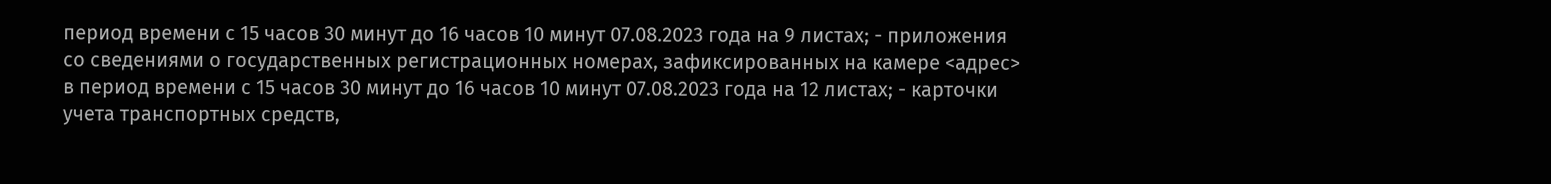период времени с 15 часов 30 минут до 16 часов 10 минут 07.08.2023 года на 9 листах; - приложения со сведениями о государственных регистрационных номерах, зафиксированных на камере <адрес> в период времени с 15 часов 30 минут до 16 часов 10 минут 07.08.2023 года на 12 листах; - карточки учета транспортных средств,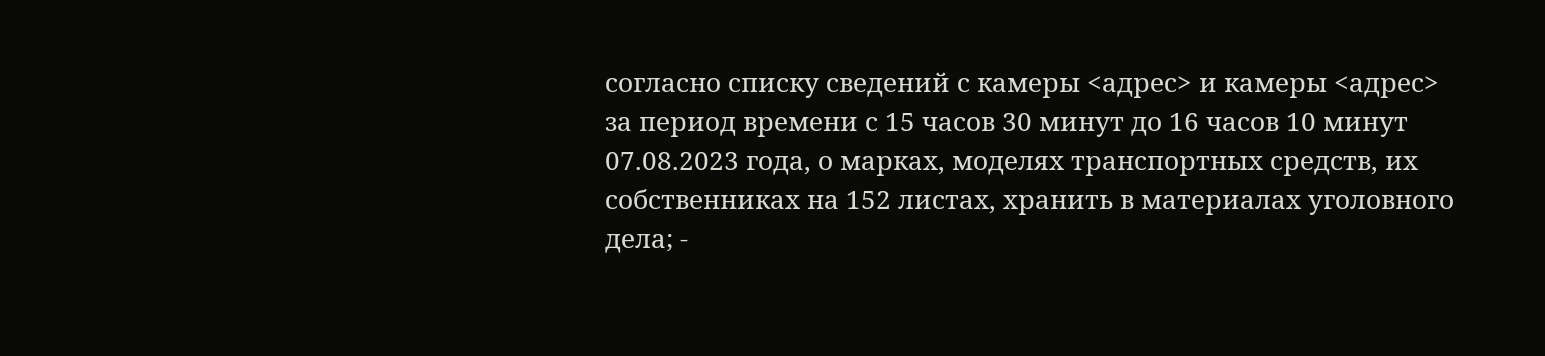согласно списку сведений с камеры <адрес> и камеры <адрес> за период времени с 15 часов 30 минут до 16 часов 10 минут 07.08.2023 года, о марках, моделях транспортных средств, их собственниках на 152 листах, хранить в материалах уголовного дела; -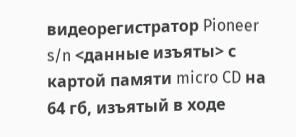видеорегистратор Pioneer s/n <данные изъяты> с картой памяти micro CD на 64 гб, изъятый в ходе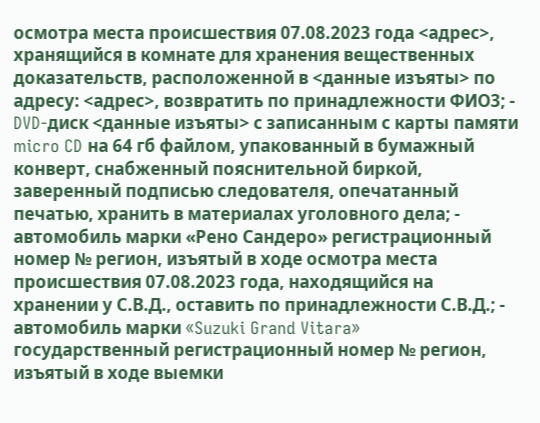осмотра места происшествия 07.08.2023 года <адрес>, хранящийся в комнате для хранения вещественных доказательств, расположенной в <данные изъяты> по адресу: <адрес>, возвратить по принадлежности ФИО3; - DVD-диск <данные изъяты> с записанным с карты памяти micro CD на 64 гб файлом, упакованный в бумажный конверт, снабженный пояснительной биркой, заверенный подписью следователя, опечатанный печатью, хранить в материалах уголовного дела; - автомобиль марки «Рено Сандеро» регистрационный номер № регион, изъятый в ходе осмотра места происшествия 07.08.2023 года, находящийся на хранении у С.В.Д., оставить по принадлежности С.В.Д.; - автомобиль марки «Suzuki Grand Vitara» государственный регистрационный номер № регион, изъятый в ходе выемки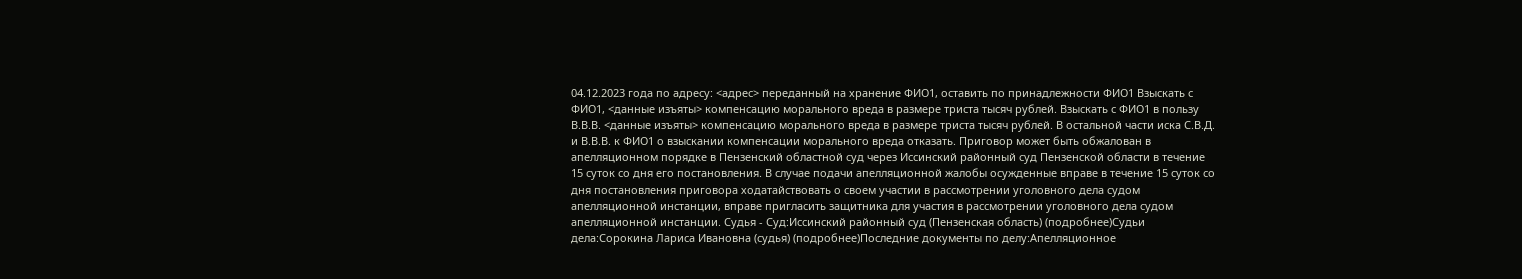04.12.2023 года по адресу: <адрес> переданный на хранение ФИО1, оставить по принадлежности ФИО1 Взыскать с ФИО1, <данные изъяты> компенсацию морального вреда в размере триста тысяч рублей. Взыскать с ФИО1 в пользу В.В.В. <данные изъяты> компенсацию морального вреда в размере триста тысяч рублей. В остальной части иска С.В.Д. и В.В.В. к ФИО1 о взыскании компенсации морального вреда отказать. Приговор может быть обжалован в апелляционном порядке в Пензенский областной суд через Иссинский районный суд Пензенской области в течение 15 суток со дня его постановления. В случае подачи апелляционной жалобы осужденные вправе в течение 15 суток со дня постановления приговора ходатайствовать о своем участии в рассмотрении уголовного дела судом апелляционной инстанции, вправе пригласить защитника для участия в рассмотрении уголовного дела судом апелляционной инстанции. Судья - Суд:Иссинский районный суд (Пензенская область) (подробнее)Судьи дела:Сорокина Лариса Ивановна (судья) (подробнее)Последние документы по делу:Апелляционное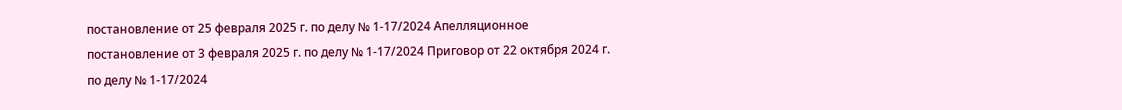постановление от 25 февраля 2025 г. по делу № 1-17/2024 Апелляционное постановление от 3 февраля 2025 г. по делу № 1-17/2024 Приговор от 22 октября 2024 г. по делу № 1-17/2024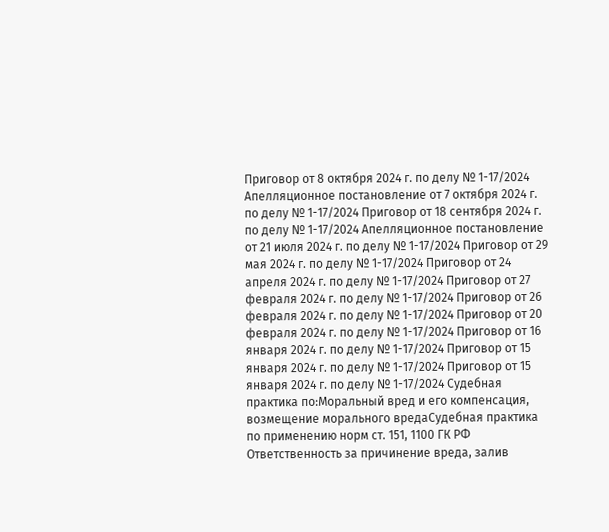Приговор от 8 октября 2024 г. по делу № 1-17/2024 Апелляционное постановление от 7 октября 2024 г. по делу № 1-17/2024 Приговор от 18 сентября 2024 г. по делу № 1-17/2024 Апелляционное постановление от 21 июля 2024 г. по делу № 1-17/2024 Приговор от 29 мая 2024 г. по делу № 1-17/2024 Приговор от 24 апреля 2024 г. по делу № 1-17/2024 Приговор от 27 февраля 2024 г. по делу № 1-17/2024 Приговор от 26 февраля 2024 г. по делу № 1-17/2024 Приговор от 20 февраля 2024 г. по делу № 1-17/2024 Приговор от 16 января 2024 г. по делу № 1-17/2024 Приговор от 15 января 2024 г. по делу № 1-17/2024 Приговор от 15 января 2024 г. по делу № 1-17/2024 Судебная практика по:Моральный вред и его компенсация, возмещение морального вредаСудебная практика по применению норм ст. 151, 1100 ГК РФ Ответственность за причинение вреда, залив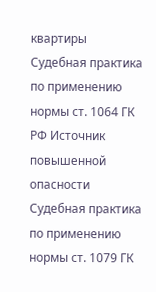квартиры Судебная практика по применению нормы ст. 1064 ГК РФ Источник повышенной опасности Судебная практика по применению нормы ст. 1079 ГК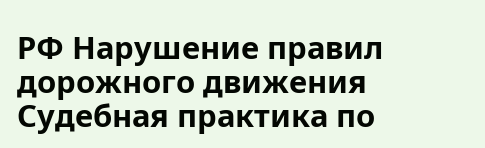РФ Нарушение правил дорожного движения Судебная практика по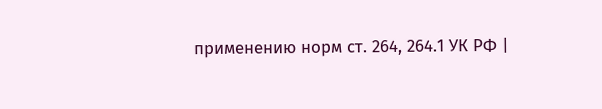применению норм ст. 264, 264.1 УК РФ |